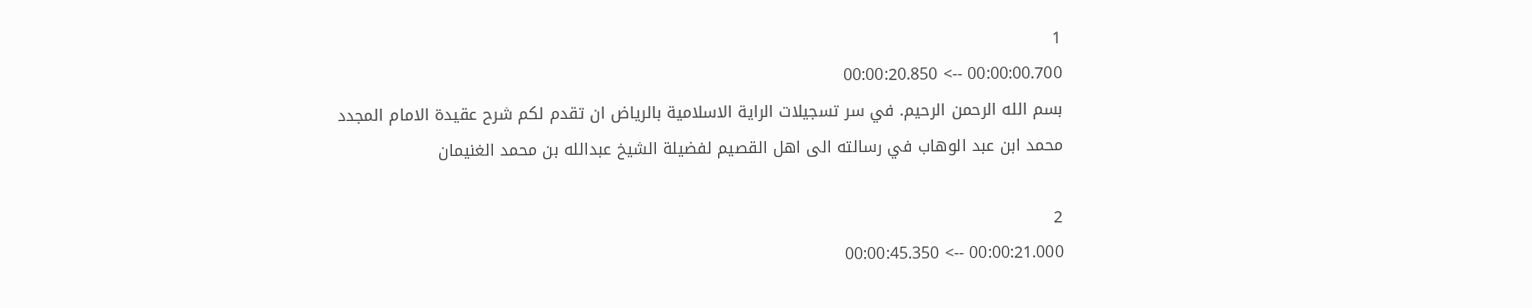1
00:00:00.700 --> 00:00:20.850
بسم الله الرحمن الرحيم. في سر تسجيلات الراية الاسلامية بالرياض ان تقدم لكم شرح عقيدة الامام المجدد محمد ابن عبد الوهاب في رسالته الى اهل القصيم لفضيلة الشيخ عبدالله بن محمد الغنيمان

2
00:00:21.000 --> 00:00:45.350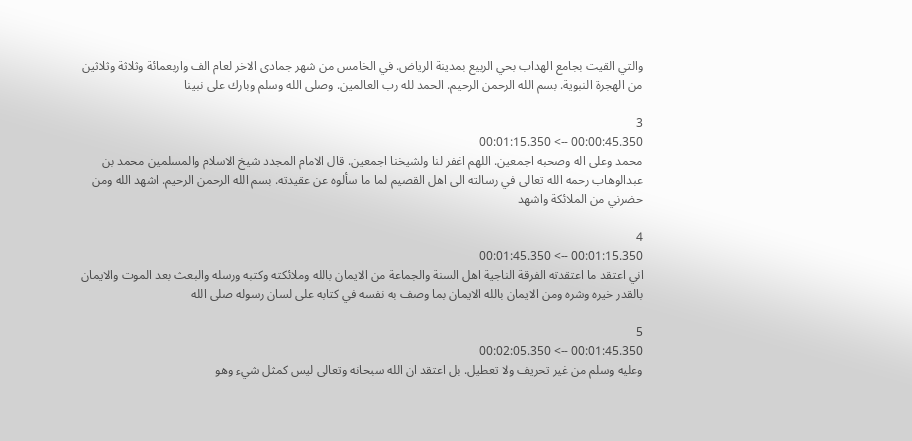والتي القيت بجامع الهداب بحي الربيع بمدينة الرياض. في الخامس من شهر جمادى الاخر لعام الف واربعمائة وثلاثة وثلاثين من الهجرة النبوية. بسم الله الرحمن الرحيم. الحمد لله رب العالمين. وصلى الله وسلم وبارك على نبينا

3
00:00:45.350 --> 00:01:15.350
محمد وعلى اله وصحبه اجمعين. اللهم اغفر لنا ولشيخنا اجمعين. قال الامام المجدد شيخ الاسلام والمسلمين محمد بن عبدالوهاب رحمه الله تعالى في رسالته الى اهل القصيم لما ما سألوه عن عقيدته. بسم الله الرحمن الرحيم. اشهد الله ومن حضرني من الملائكة واشهد

4
00:01:15.350 --> 00:01:45.350
اني اعتقد ما اعتقدته الفرقة الناجية اهل السنة والجماعة من الايمان بالله وملائكته وكتبه ورسله والبعث بعد الموت والايمان بالقدر خيره وشره ومن الايمان بالله الايمان بما وصف به نفسه في كتابه على لسان رسوله صلى الله

5
00:01:45.350 --> 00:02:05.350
وعليه وسلم من غير تحريف ولا تعطيل. بل اعتقد ان الله سبحانه وتعالى ليس كمثل شيء وهو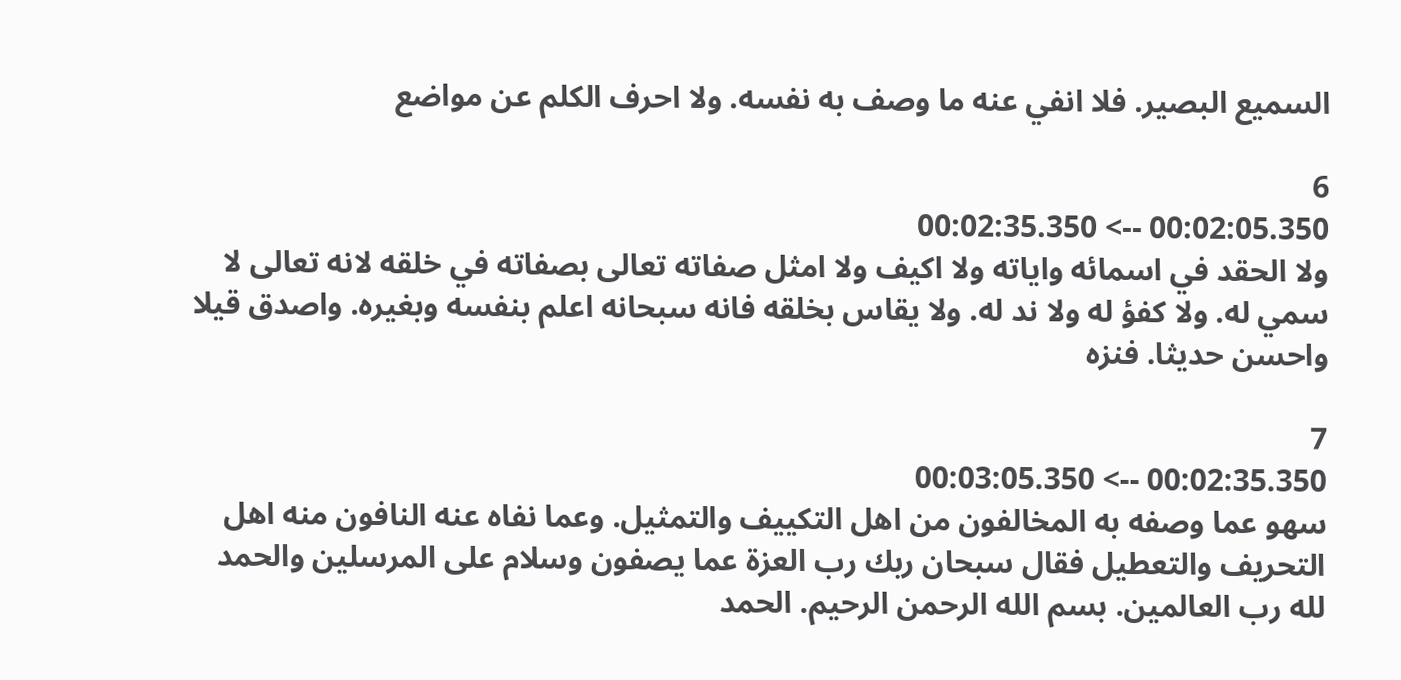السميع البصير. فلا انفي عنه ما وصف به نفسه. ولا احرف الكلم عن مواضع

6
00:02:05.350 --> 00:02:35.350
ولا الحقد في اسمائه واياته ولا اكيف ولا امثل صفاته تعالى بصفاته في خلقه لانه تعالى لا سمي له. ولا كفؤ له ولا ند له. ولا يقاس بخلقه فانه سبحانه اعلم بنفسه وبغيره. واصدق قيلا واحسن حديثا. فنزه

7
00:02:35.350 --> 00:03:05.350
سهو عما وصفه به المخالفون من اهل التكييف والتمثيل. وعما نفاه عنه النافون منه اهل التحريف والتعطيل فقال سبحان ربك رب العزة عما يصفون وسلام على المرسلين والحمد لله رب العالمين. بسم الله الرحمن الرحيم. الحمد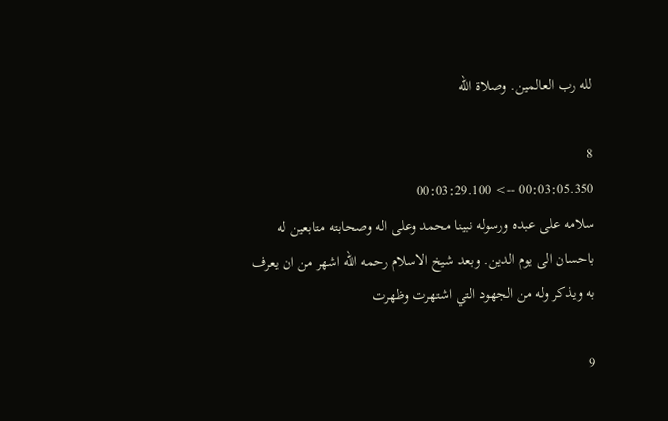لله رب العالمين. وصلاة الله

8
00:03:05.350 --> 00:03:29.100
سلامه على عبده ورسوله نبينا محمد وعلى اله وصحابته متابعين له باحسان الى يوم الدين. وبعد شيخ الاسلام رحمه الله اشهر من ان يعرف به ويذكر وله من الجهود التي اشتهرت وظهرت

9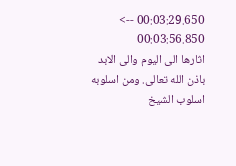00:03:29.650 --> 00:03:56.850
اثارها الى اليوم والى الابد باذن الله تعالى. ومن اسلوبه اسلوب الشيخ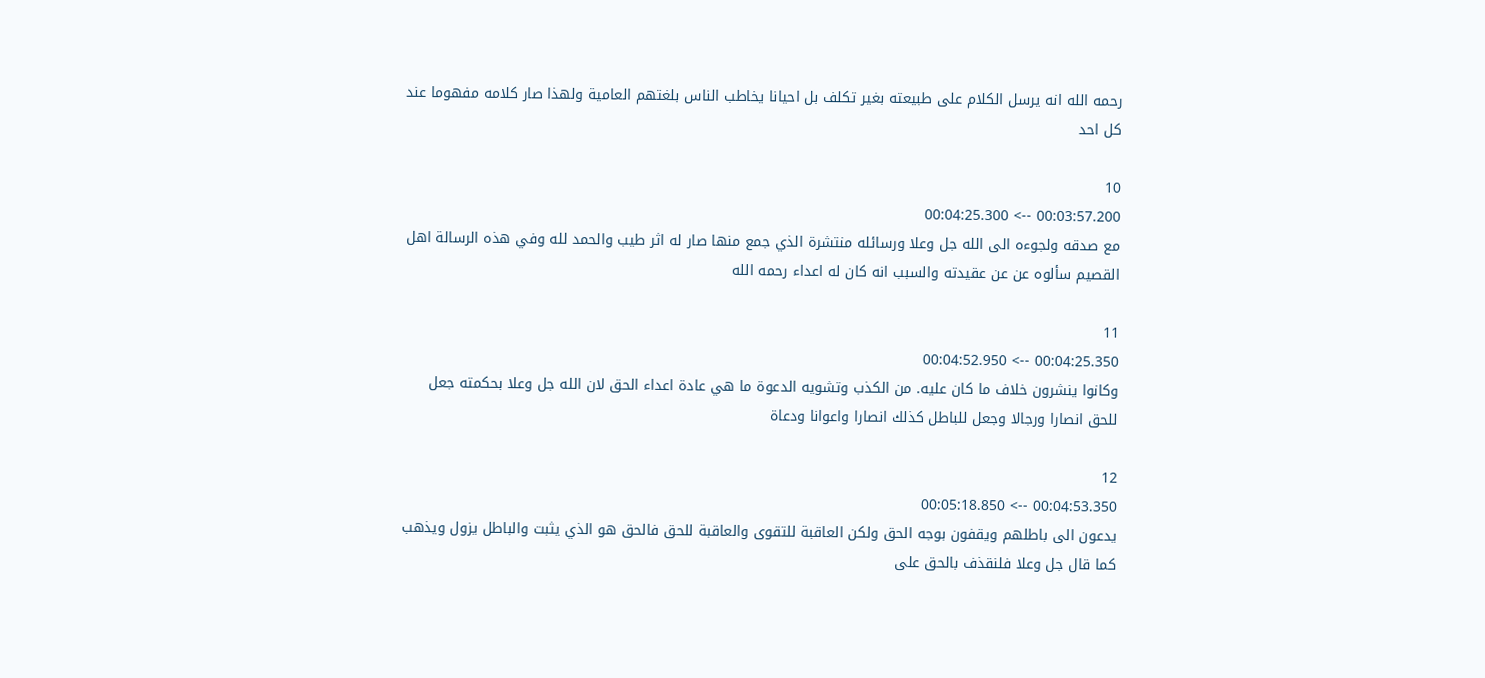رحمه الله انه يرسل الكلام على طبيعته بغير تكلف بل احيانا يخاطب الناس بلغتهم العامية ولهذا صار كلامه مفهوما عند كل احد

10
00:03:57.200 --> 00:04:25.300
مع صدقه ولجوءه الى الله جل وعلا ورسائله منتشرة الذي جمع منها صار له اثر طيب والحمد لله وفي هذه الرسالة اهل القصيم سألوه عن عن عقيدته والسبب انه كان له اعداء رحمه الله

11
00:04:25.350 --> 00:04:52.950
وكانوا ينشرون خلاف ما كان عليه. من الكذب وتشويه الدعوة ما هي عادة اعداء الحق لان الله جل وعلا بحكمته جعل للحق انصارا ورجالا وجعل للباطل كذلك انصارا واعوانا ودعاة

12
00:04:53.350 --> 00:05:18.850
يدعون الى باطلهم ويقفون بوجه الحق ولكن العاقبة للتقوى والعاقبة للحق فالحق هو الذي يثبت والباطل يزول ويذهب كما قال جل وعلا فلنقذف بالحق على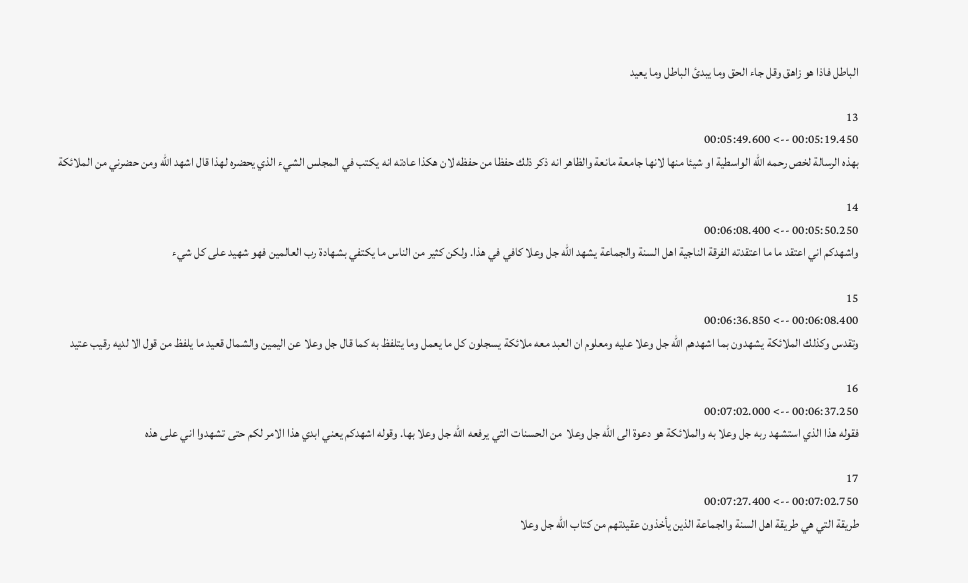الباطل فاذا هو زاهق وقل جاء الحق وما يبدئ الباطل وما يعيد

13
00:05:19.450 --> 00:05:49.600
بهذه الرسالة لخص رحمه الله الواسطية او شيئا منها لانها جامعة مانعة والظاهر انه ذكر ذلك حفظا من حفظه لان هكذا عادته انه يكتب في المجلس الشيء الذي يحضره لهذا قال اشهد الله ومن حضرني من الملائكة

14
00:05:50.250 --> 00:06:08.400
واشهدكم اني اعتقد ما ما اعتقدته الفرقة الناجية اهل السنة والجماعة يشهد الله جل وعلا كافي في هذا. ولكن كثير من الناس ما يكتفي بشهادة رب العالمين فهو شهيد على كل شيء

15
00:06:08.400 --> 00:06:36.850
وتقدس وكذلك الملائكة يشهدون بما اشهدهم الله جل وعلا عليه ومعلوم ان العبد معه ملائكة يسجلون كل ما يعمل وما يتلفظ به كما قال جل وعلا عن اليمين والشمال قعيد ما يلفظ من قول الا لديه رقيب عتيد

16
00:06:37.250 --> 00:07:02.000
فقوله هذا الذي استشهد ربه جل وعلا به والملائكة هو دعوة الى الله جل وعلا  من الحسنات التي يرفعه الله جل وعلا بها. وقوله اشهدكم يعني ابدي هذا الامر لكم حتى تشهدوا اني على هذه

17
00:07:02.750 --> 00:07:27.400
طريقة التي هي طريقة اهل السنة والجماعة الذين يأخذون عقيدتهم من كتاب الله جل وعلا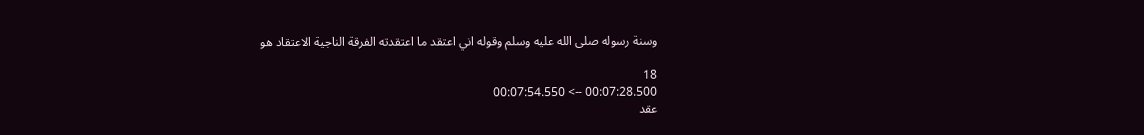وسنة رسوله صلى الله عليه وسلم وقوله اني اعتقد ما اعتقدته الفرقة الناجية الاعتقاد هو

18
00:07:28.500 --> 00:07:54.550
عقد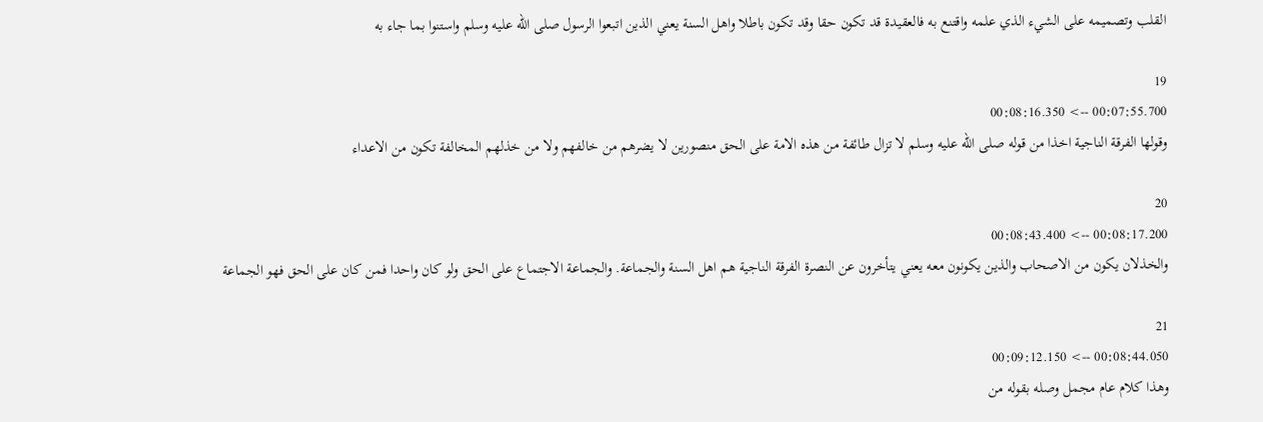القلب وتصميمه على الشيء الذي علمه واقتنع به فالعقيدة قد تكون حقا وقد تكون باطلا واهل السنة يعني الذين اتبعوا الرسول صلى الله عليه وسلم واستنوا بما جاء به

19
00:07:55.700 --> 00:08:16.350
وقولها الفرقة الناجية اخذا من قوله صلى الله عليه وسلم لا تزال طائفة من هذه الامة على الحق منصورين لا يضرهم من خالفهم ولا من خذلهم المخالفة تكون من الاعداء

20
00:08:17.200 --> 00:08:43.400
والخذلان يكون من الاصحاب والذين يكونون معه يعني يتأخرون عن النصرة الفرقة الناجية هم اهل السنة والجماعة. والجماعة الاجتماع على الحق ولو كان واحدا فمن كان على الحق فهو الجماعة

21
00:08:44.050 --> 00:09:12.150
وهذا كلام عام مجمل وصله بقوله من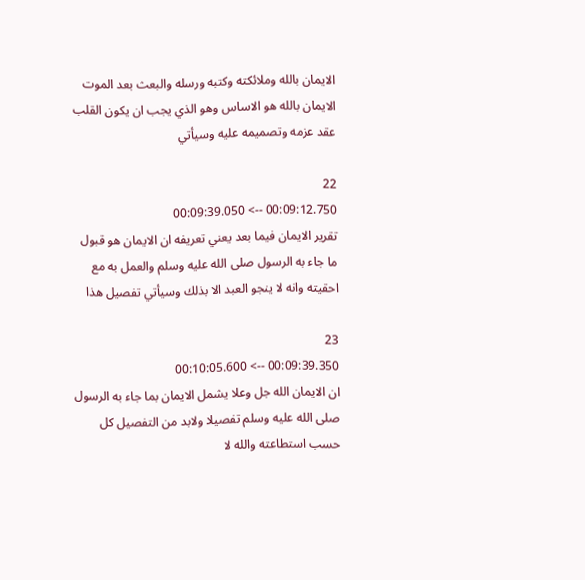الايمان بالله وملائكته وكتبه ورسله والبعث بعد الموت الايمان بالله هو الاساس وهو الذي يجب ان يكون القلب عقد عزمه وتصميمه عليه وسيأتي

22
00:09:12.750 --> 00:09:39.050
تقرير الايمان فيما بعد يعني تعريفه ان الايمان هو قبول ما جاء به الرسول صلى الله عليه وسلم والعمل به مع احقيته وانه لا ينجو العبد الا بذلك وسيأتي تفصيل هذا

23
00:09:39.350 --> 00:10:05.600
ان الايمان الله جل وعلا يشمل الايمان بما جاء به الرسول صلى الله عليه وسلم تفصيلا ولابد من التفصيل كل حسب استطاعته والله لا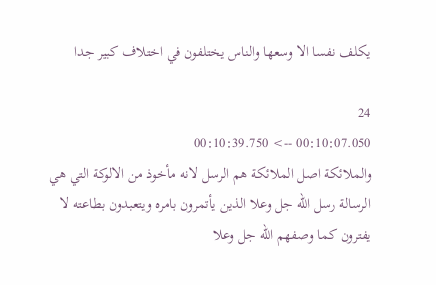يكلف نفسا الا وسعها والناس يختلفون في اختلاف كبير جدا

24
00:10:07.050 --> 00:10:39.750
والملائكة اصل الملائكة هم الرسل لانه مأخوذ من الالوكة التي هي الرسالة رسل الله جل وعلا الذين يأتمرون بامره ويتعبدون بطاعته لا يفترون كما وصفهم الله جل وعلا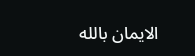الايمان بالله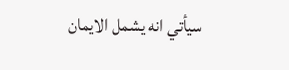سيأتي انه يشمل الايمان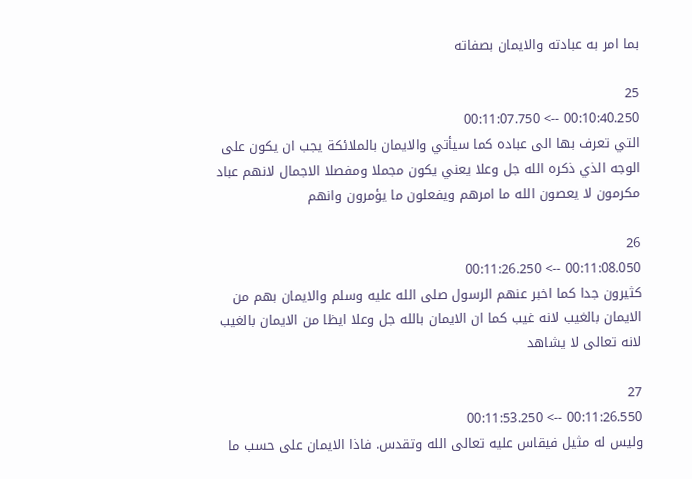بما امر به عبادته والايمان بصفاته

25
00:10:40.250 --> 00:11:07.750
التي تعرف بها الى عباده كما سيأتي والايمان بالملائكة يجب ان يكون على الوجه الذي ذكره الله جل وعلا يعني يكون مجملا ومفصلا الاجمال لانهم عباد مكرمون لا يعصون الله ما امرهم ويفعلون ما يؤمرون وانهم

26
00:11:08.050 --> 00:11:26.250
كثيرون جدا كما اخبر عنهم الرسول صلى الله عليه وسلم والايمان بهم من الايمان بالغيب لانه غيب كما ان الايمان بالله جل وعلا ايظا من الايمان بالغيب لانه تعالى لا يشاهد

27
00:11:26.550 --> 00:11:53.250
وليس له مثيل فيقاس عليه تعالى الله وتقدس. فاذا الايمان على حسب ما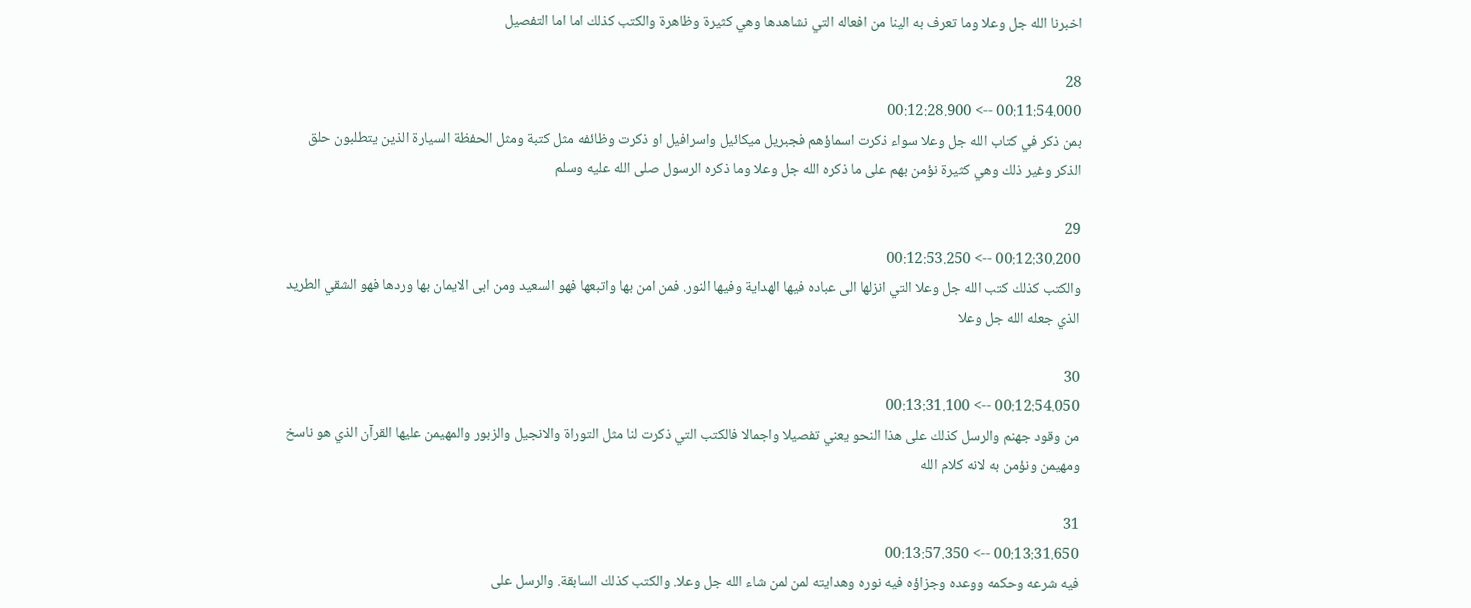اخبرنا الله جل وعلا وما تعرف به الينا من افعاله التي نشاهدها وهي كثيرة وظاهرة والكتب كذلك اما اما التفصيل

28
00:11:54.000 --> 00:12:28.900
بمن ذكر في كتاب الله جل وعلا سواء ذكرت اسماؤهم فجبريل ميكائيل واسرافيل او ذكرت وظائفه مثل كتبة ومثل الحفظة السيارة الذين يتطلبون حلق الذكر وغير ذلك وهي كثيرة نؤمن بهم على ما ذكره الله جل وعلا وما ذكره الرسول صلى الله عليه وسلم

29
00:12:30.200 --> 00:12:53.250
والكتب كذلك كتب الله جل وعلا التي انزلها الى عباده فيها الهداية وفيها النور. فمن امن بها واتبعها فهو السعيد ومن ابى الايمان بها وردها فهو الشقي الطريد الذي جعله الله جل وعلا

30
00:12:54.050 --> 00:13:31.100
من وقود جهنم والرسل كذلك على هذا النحو يعني تفصيلا واجمالا فالكتب التي ذكرت لنا مثل التوراة والانجيل والزبور والمهيمن عليها القرآن الذي هو ناسخ ومهيمن ونؤمن به لانه كلام الله

31
00:13:31.650 --> 00:13:57.350
فيه شرعه وحكمه ووعده وجزاؤه فيه نوره وهدايته لمن لمن شاء الله جل وعلا. والكتب كذلك السابقة. والرسل على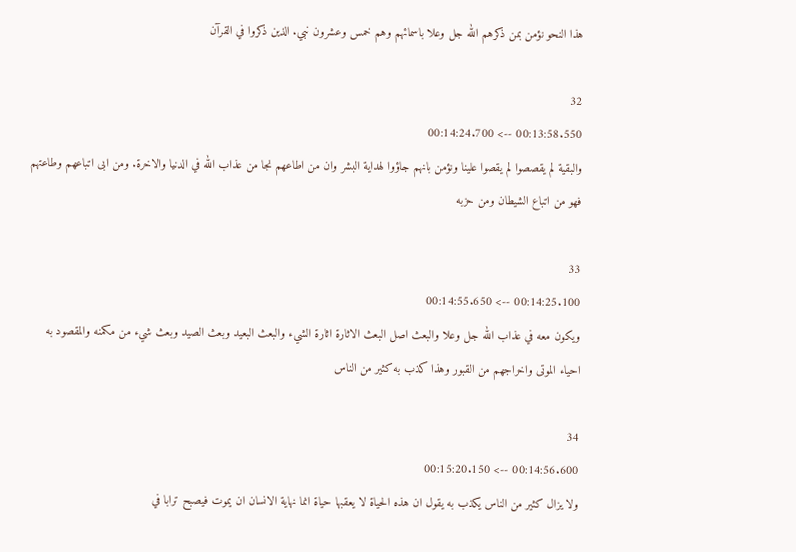هذا النحو نؤمن بمن ذكرهم الله جل وعلا باسمائهم وهم خمس وعشرون نبي. الذين ذكروا في القرآن

32
00:13:58.550 --> 00:14:24.700
والبقية لم يقصصوا لم يقصوا علينا ونؤمن بانهم جاؤوا لهداية البشر وان من اطاعهم نجا من عذاب الله في الدنيا والاخرة. ومن ابى اتباعهم وطاعتهم فهو من اتباع الشيطان ومن حزبه

33
00:14:25.100 --> 00:14:55.650
ويكون معه في عذاب الله جل وعلا والبعث اصل البعث الاثارة اثارة الشيء والبعث البعيد وبعث الصيد وبعث شيء من مكمنه والمقصود به احياء الموتى واخراجهم من القبور وهذا كذب به كثير من الناس

34
00:14:56.600 --> 00:15:20.150
ولا يزال كثير من الناس يكذب به يقول ان هذه الحياة لا يعقبها حياة انما نهاية الانسان ان يموت فيصبح ترابا في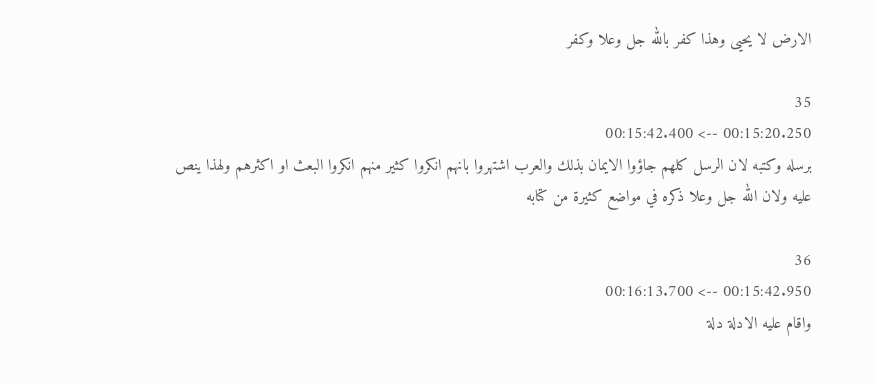الارض لا يحيى وهذا كفر بالله جل وعلا وكفر

35
00:15:20.250 --> 00:15:42.400
برسله وكتبه لان الرسل كلهم جاؤوا الايمان بذلك والعرب اشتهروا بانهم انكروا كثير منهم انكروا البعث او اكثرهم ولهذا ينص عليه ولان الله جل وعلا ذكره في مواضع كثيرة من كتابه

36
00:15:42.950 --> 00:16:13.700
واقام عليه الادلة دلة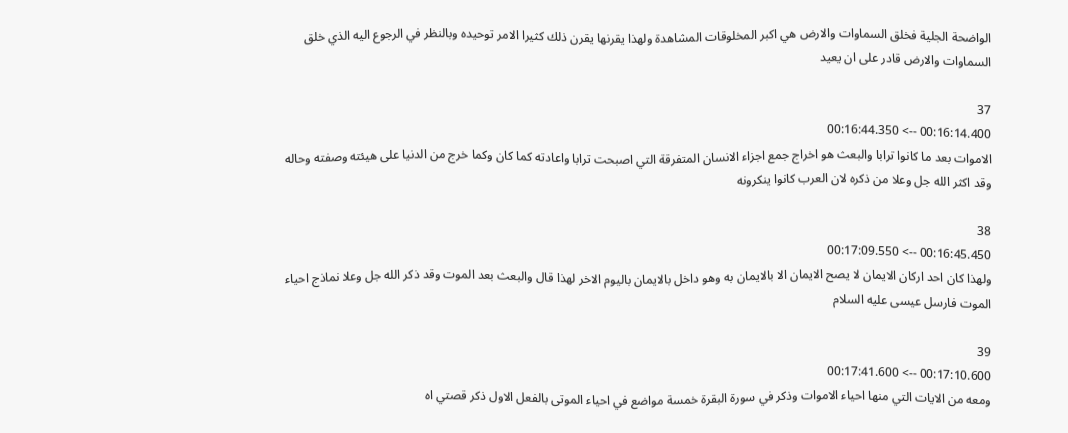الواضحة الجلية فخلق السماوات والارض هي اكبر المخلوقات المشاهدة ولهذا يقرنها يقرن ذلك كثيرا الامر توحيده وبالنظر في الرجوع اليه الذي خلق السماوات والارض قادر على ان يعيد

37
00:16:14.400 --> 00:16:44.350
الاموات بعد ما كانوا ترابا والبعث هو اخراج جمع اجزاء الانسان المتفرقة التي اصبحت ترابا واعادته كما كان وكما خرج من الدنيا على هيئته وصفته وحاله وقد اكثر الله جل وعلا من ذكره لان العرب كانوا ينكرونه

38
00:16:45.450 --> 00:17:09.550
ولهذا كان احد اركان الايمان لا يصح الايمان الا بالايمان به وهو داخل بالايمان باليوم الاخر لهذا قال والبعث بعد الموت وقد ذكر الله جل وعلا نماذج احياء الموت فارسل عيسى عليه السلام

39
00:17:10.600 --> 00:17:41.600
ومعه من الايات التي منها احياء الاموات وذكر في سورة البقرة خمسة مواضع في احياء الموتى بالفعل الاول ذكر قصتي اه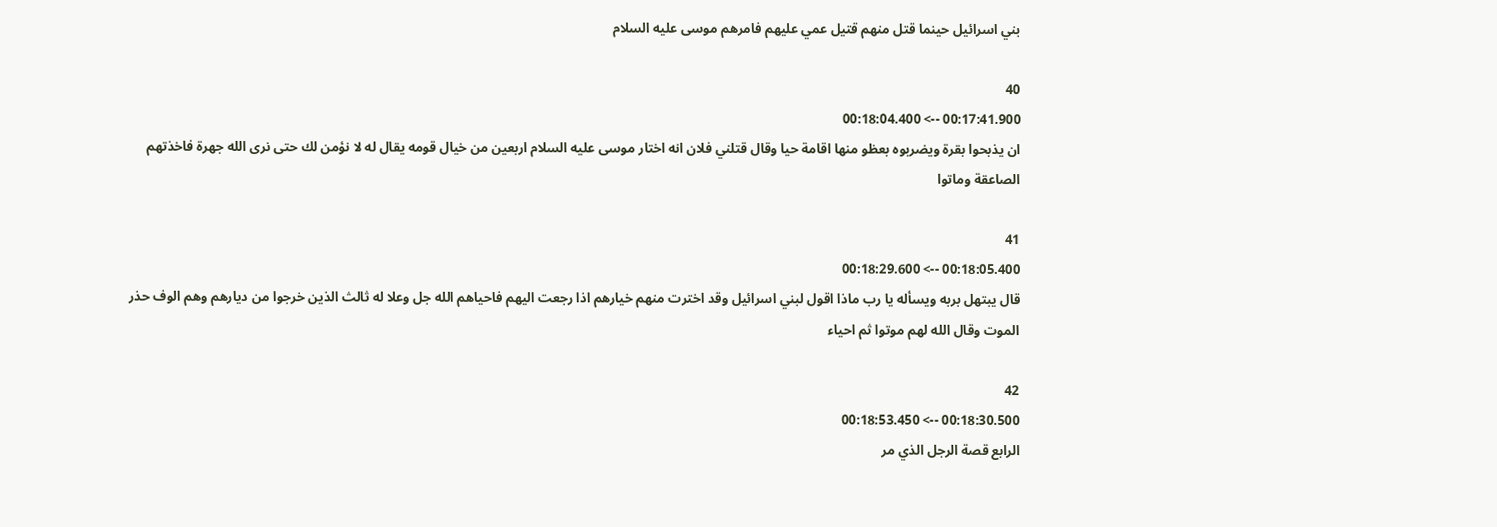بني اسرائيل حينما قتل منهم قتيل عمي عليهم فامرهم موسى عليه السلام

40
00:17:41.900 --> 00:18:04.400
ان يذبحوا بقرة ويضربوه بعظو منها اقامة حيا وقال قتلني فلان انه اختار موسى عليه السلام اربعين من خيال قومه يقال له لا نؤمن لك حتى نرى الله جهرة فاخذتهم الصاعقة وماتوا

41
00:18:05.400 --> 00:18:29.600
قال يبتهل بربه ويسأله يا رب ماذا اقول لبني اسرائيل وقد اخترت منهم خيارهم اذا رجعت اليهم فاحياهم الله جل وعلا له ثالث الذين خرجوا من ديارهم وهم الوف حذر الموت وقال الله لهم موتوا ثم احياء

42
00:18:30.500 --> 00:18:53.450
الرابع قصة الرجل الذي مر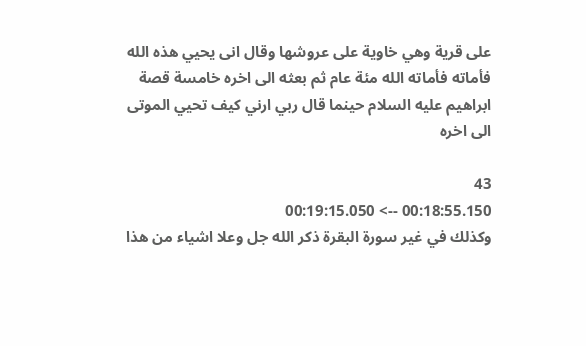على قرية وهي خاوية على عروشها وقال انى يحيي هذه الله فأماته فأماته الله مئة عام ثم بعثه الى اخره خامسة قصة ابراهيم عليه السلام حينما قال ربي ارني كيف تحيي الموتى الى اخره

43
00:18:55.150 --> 00:19:15.050
وكذلك في غير سورة البقرة ذكر الله جل وعلا اشياء من هذا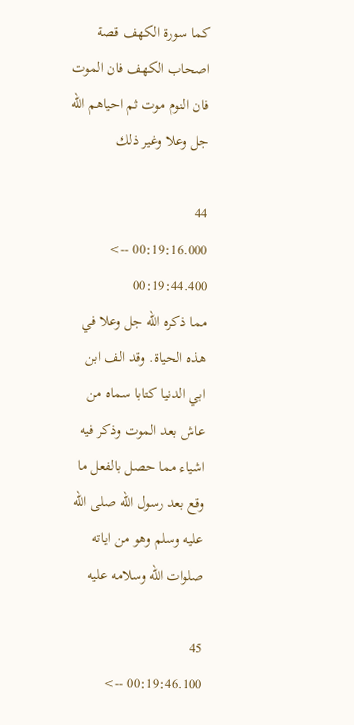كما سورة الكهف قصة اصحاب الكهف فان الموت فان النوم موت ثم احياهم الله جل وعلا وغير ذلك

44
00:19:16.000 --> 00:19:44.400
مما ذكره الله جل وعلا في هذه الحياة. وقد الف ابن ابي الدنيا كتابا سماه من عاش بعد الموت وذكر فيه اشياء مما حصل بالفعل ما وقع بعد رسول الله صلى الله عليه وسلم وهو من اياته صلوات الله وسلامه عليه

45
00:19:46.100 -->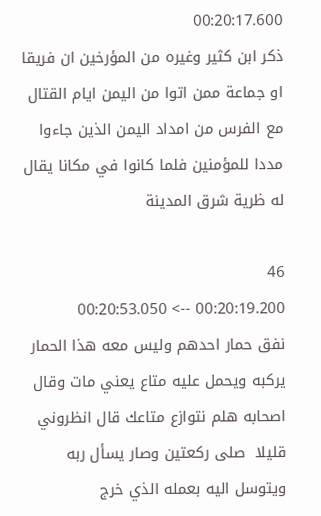00:20:17.600
ذكر ابن كثير وغيره من المؤرخين ان فريقا او جماعة ممن اتوا من اليمن ايام القتال مع الفرس من امداد اليمن الذين جاءوا مددا للمؤمنين فلما كانوا في مكانا يقال له ظرية شرق المدينة

46
00:20:19.200 --> 00:20:53.050
نفق حمار احدهم وليس معه هذا الحمار يركبه ويحمل عليه متاع يعني مات وقال اصحابه هلم نتوازع متاعك قال انظروني قليلا  صلى ركعتين وصار يسأل ربه ويتوسل اليه بعمله الذي خرج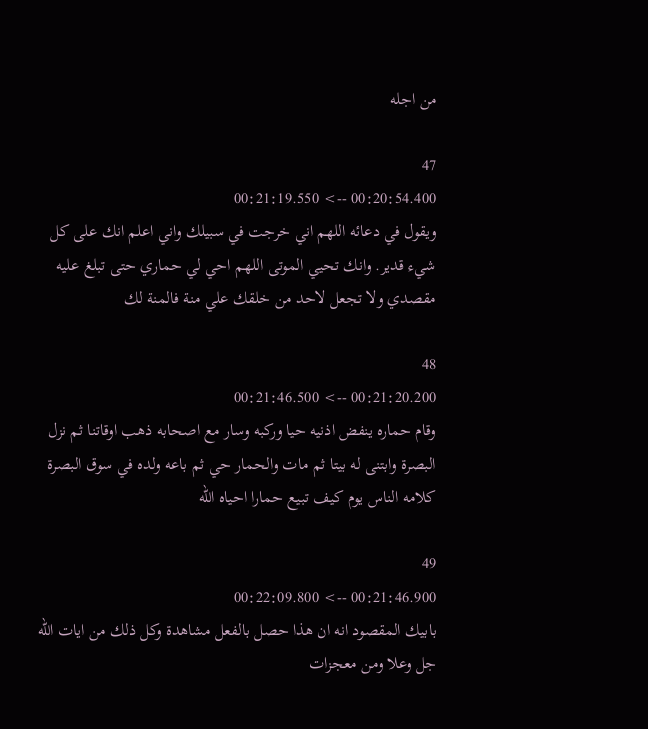من اجله

47
00:20:54.400 --> 00:21:19.550
ويقول في دعائه اللهم اني خرجت في سبيلك واني اعلم انك على كل شيء قدير. وانك تحيي الموتى اللهم احي لي حماري حتى تبلغ عليه مقصدي ولا تجعل لاحد من خلقك علي منة فالمنة لك

48
00:21:20.200 --> 00:21:46.500
وقام حماره ينفض اذنيه حيا وركبه وسار مع اصحابه ذهب اوقاتنا ثم نزل البصرة وابتنى له بيتا ثم مات والحمار حي ثم باعه ولده في سوق البصرة كلامه الناس يوم كيف تبيع حمارا احياه الله

49
00:21:46.900 --> 00:22:09.800
بابيك المقصود انه ان هذا حصل بالفعل مشاهدة وكل ذلك من ايات الله جل وعلا ومن معجزات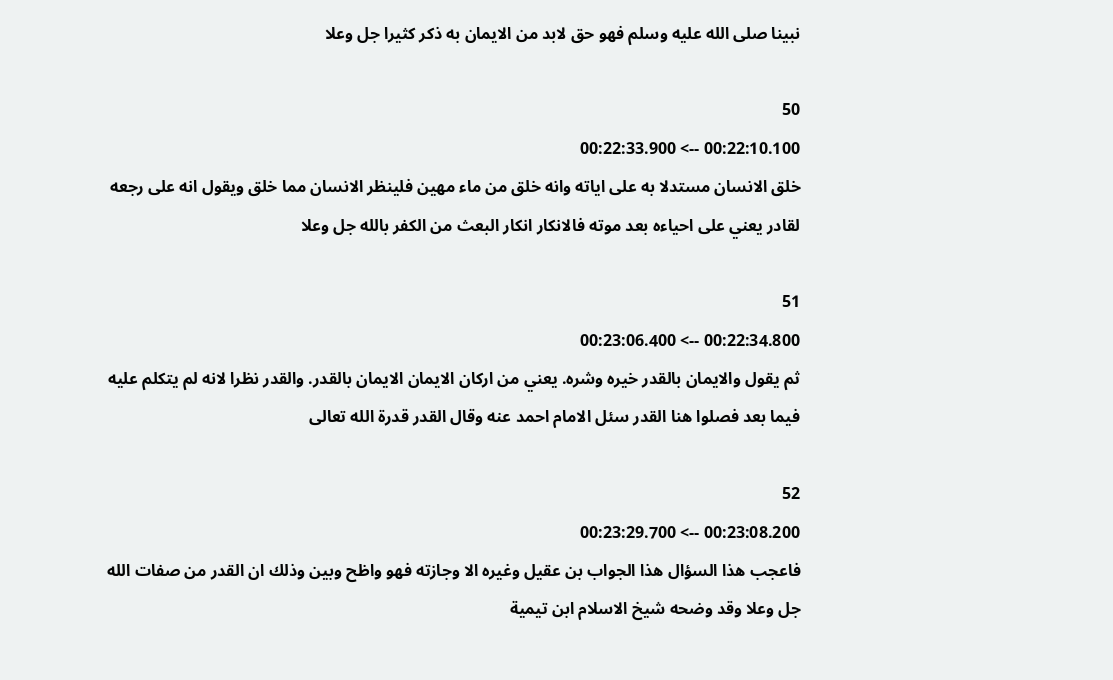نبينا صلى الله عليه وسلم فهو حق لابد من الايمان به ذكر كثيرا جل وعلا

50
00:22:10.100 --> 00:22:33.900
خلق الانسان مستدلا به على اياته وانه خلق من ماء مهين فلينظر الانسان مما خلق ويقول انه على رجعه لقادر يعني على احياءه بعد موته فالانكار انكار البعث من الكفر بالله جل وعلا

51
00:22:34.800 --> 00:23:06.400
ثم يقول والايمان بالقدر خيره وشره. يعني من اركان الايمان الايمان بالقدر. والقدر نظرا لانه لم يتكلم عليه فيما بعد فصلوا هنا القدر سئل الامام احمد عنه وقال القدر قدرة الله تعالى

52
00:23:08.200 --> 00:23:29.700
فاعجب هذا السؤال هذا الجواب بن عقيل وغيره الا وجازته فهو واظح وبين وذلك ان القدر من صفات الله جل وعلا وقد وضحه شيخ الاسلام ابن تيمية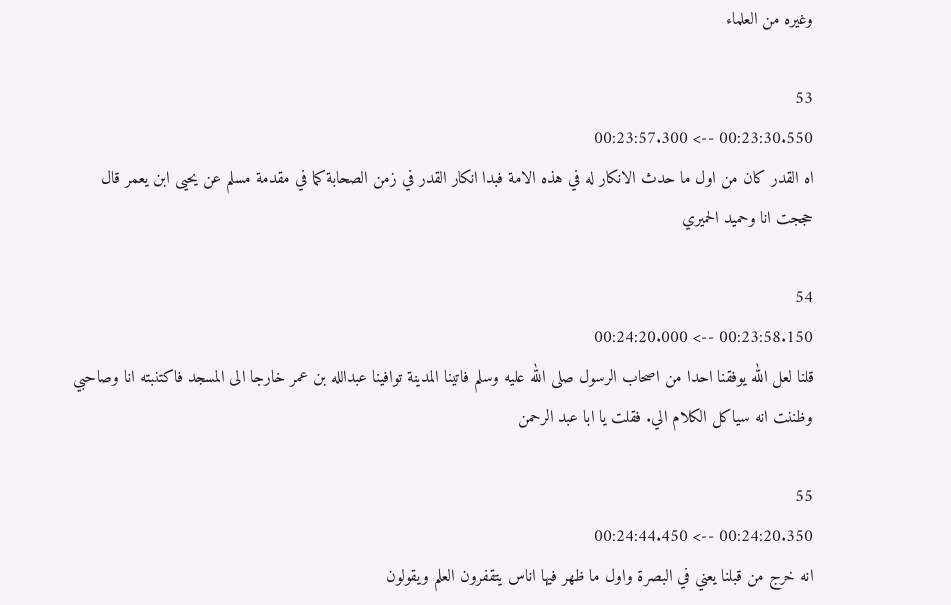وغيره من العلماء

53
00:23:30.550 --> 00:23:57.300
اه القدر كان من اول ما حدث الانكار له في هذه الامة فبدا انكار القدر في زمن الصحابة كما في مقدمة مسلم عن يحيى ابن يعمر قال حججت انا وحميد الحميري

54
00:23:58.150 --> 00:24:20.000
قلنا لعل الله يوفقنا احدا من اصحاب الرسول صلى الله عليه وسلم فاتينا المدينة توافينا عبدالله بن عمر خارجا الى المسجد فاكتنبته انا وصاحبي وظننت انه سياكل الكلام الي. فقلت يا ابا عبد الرحمن

55
00:24:20.350 --> 00:24:44.450
انه خرج من قبلنا يعني في البصرة واول ما ظهر فيها اناس يتقفرون العلم ويقولون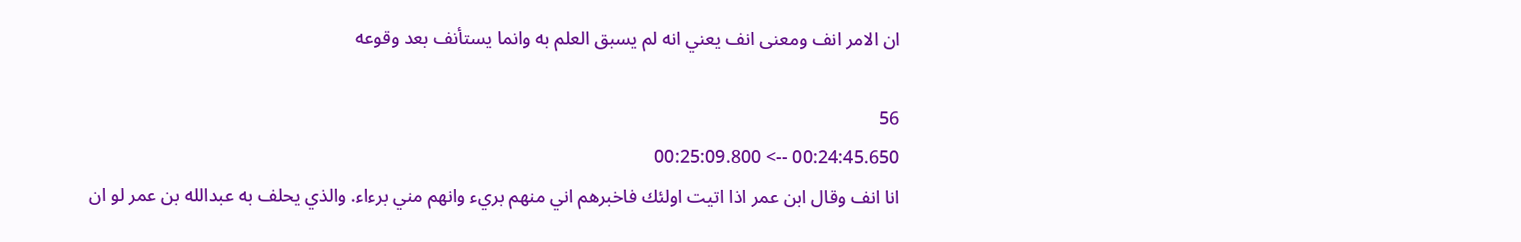ان الامر انف ومعنى انف يعني انه لم يسبق العلم به وانما يستأنف بعد وقوعه

56
00:24:45.650 --> 00:25:09.800
انا انف وقال ابن عمر اذا اتيت اولئك فاخبرهم اني منهم بريء وانهم مني برءاء. والذي يحلف به عبدالله بن عمر لو ان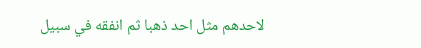لاحدهم مثل احد ذهبا ثم انفقه في سبيل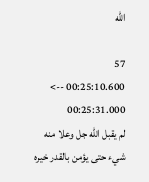الله

57
00:25:10.600 --> 00:25:31.000
لم يقبل الله جل وعلا منه شيء حتى يؤمن بالقدر خيره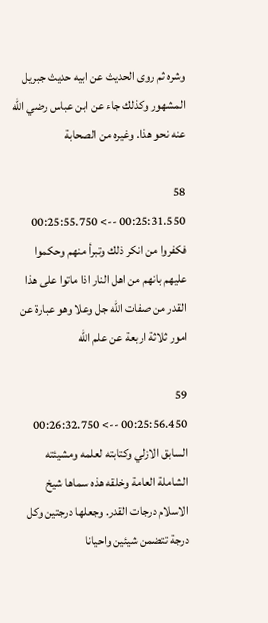وشره ثم روى الحديث عن ابيه حديث جبريل المشهور وكذلك جاء عن ابن عباس رضي الله عنه نحو هذا. وغيره من الصحابة

58
00:25:31.550 --> 00:25:55.750
فكفروا من انكر ذلك وتبرأ منهم وحكموا عليهم بانهم من اهل النار اذا ماتوا على هذا القدر من صفات الله جل وعلا وهو عبارة عن امور ثلاثة اربعة عن علم الله

59
00:25:56.450 --> 00:26:32.750
السابق الازلي وكتابته لعلمه ومشيئته الشاملة العامة وخلقه هذه سماها شيخ الاسلام درجات القدر. وجعلها درجتين وكل درجة تتضمن شيئين واحيانا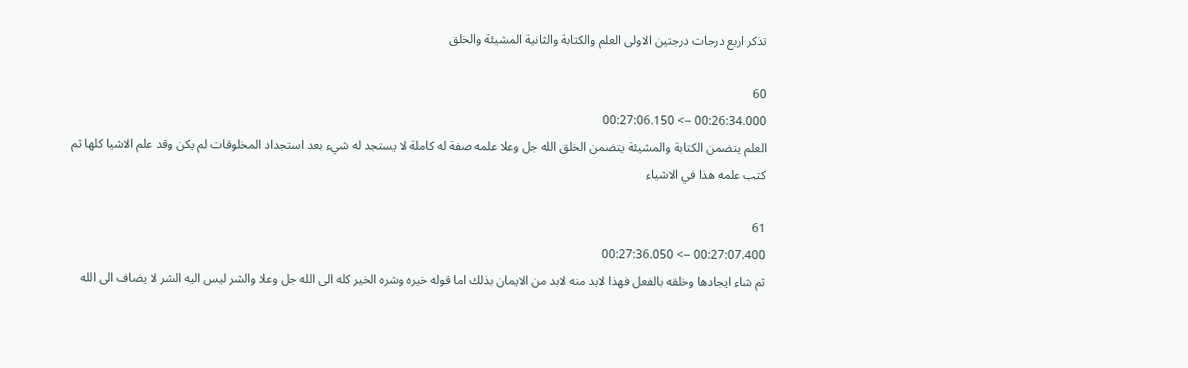تذكر اربع درجات درجتين الاولى العلم والكتابة والثانية المشيئة والخلق

60
00:26:34.000 --> 00:27:06.150
العلم يتضمن الكتابة والمشيئة يتضمن الخلق الله جل وعلا علمه صفة له كاملة لا يستجد له شيء بعد استجداد المخلوقات لم يكن وقد علم الاشيا كلها ثم كتب علمه هذا في الاشياء

61
00:27:07.400 --> 00:27:36.050
ثم شاء ايجادها وخلقه بالفعل فهذا لابد منه لابد من الايمان بذلك اما قوله خيره وشره الخير كله الى الله جل وعلا والشر ليس اليه الشر لا يضاف الى الله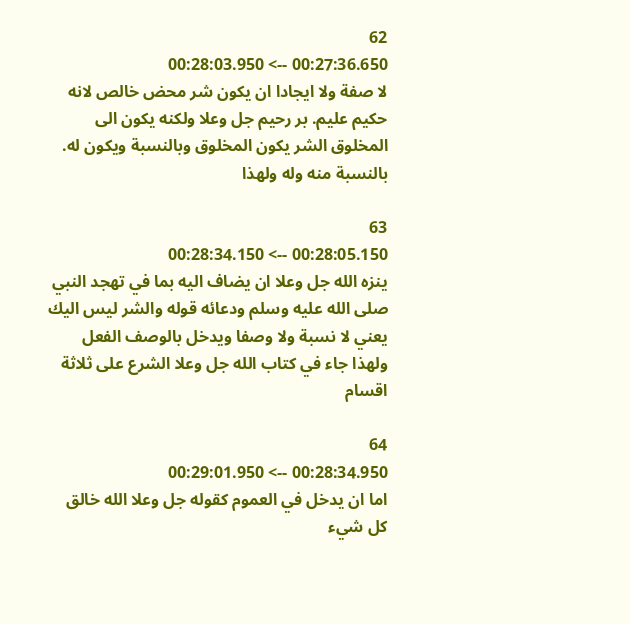62
00:27:36.650 --> 00:28:03.950
لا صفة ولا ايجادا ان يكون شر محض خالص لانه حكيم عليم. بر رحيم جل وعلا ولكنه يكون الى المخلوق الشر يكون المخلوق وبالنسبة ويكون له. بالنسبة منه وله ولهذا

63
00:28:05.150 --> 00:28:34.150
ينزه الله جل وعلا ان يضاف اليه بما في تهجد النبي صلى الله عليه وسلم ودعائه قوله والشر ليس اليك يعني لا نسبة ولا وصفا ويدخل بالوصف الفعل ولهذا جاء في كتاب الله جل وعلا الشرع على ثلاثة اقسام

64
00:28:34.950 --> 00:29:01.950
اما ان يدخل في العموم كقوله جل وعلا الله خالق كل شيء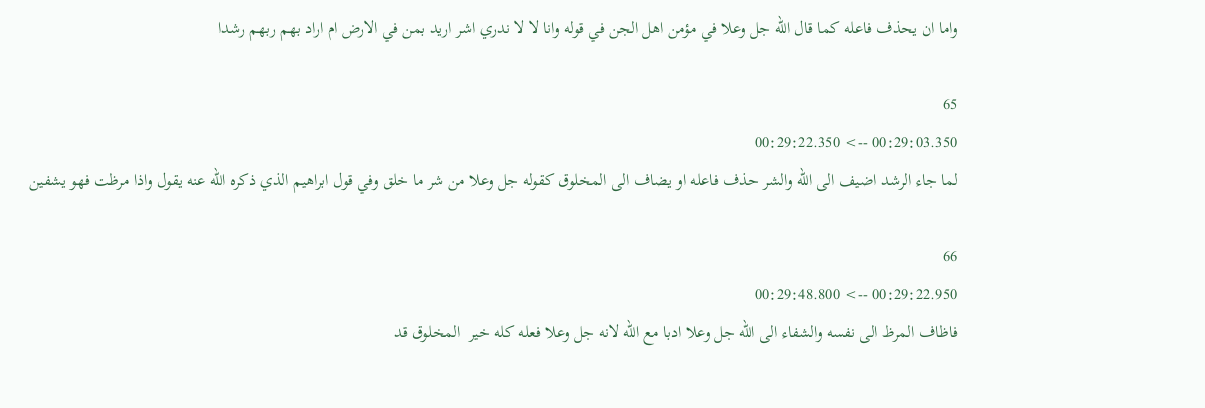واما ان يحذف فاعله كما قال الله جل وعلا في مؤمن اهل الجن في قوله وانا لا لا ندري اشر اريد بمن في الارض ام اراد بهم ربهم رشدا

65
00:29:03.350 --> 00:29:22.350
لما جاء الرشد اضيف الى الله والشر حذف فاعله او يضاف الى المخلوق كقوله جل وعلا من شر ما خلق وفي قول ابراهيم الذي ذكره الله عنه يقول واذا مرظت فهو يشفين

66
00:29:22.950 --> 00:29:48.800
فاظاف المرظ الى نفسه والشفاء الى الله جل وعلا ادبا مع الله لانه جل وعلا فعله كله خير  المخلوق قد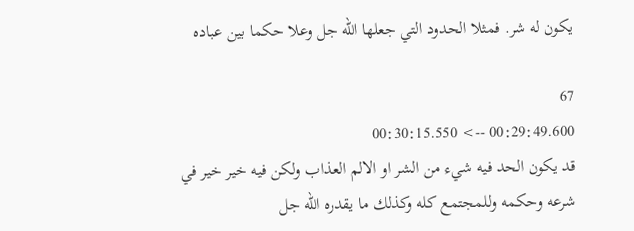يكون له شر. فمثلا الحدود التي جعلها الله جل وعلا حكما بين عباده

67
00:29:49.600 --> 00:30:15.550
قد يكون الحد فيه شيء من الشر او الالم العذاب ولكن فيه خير خير في شرعه وحكمه وللمجتمع كله وكذلك ما يقدره الله جل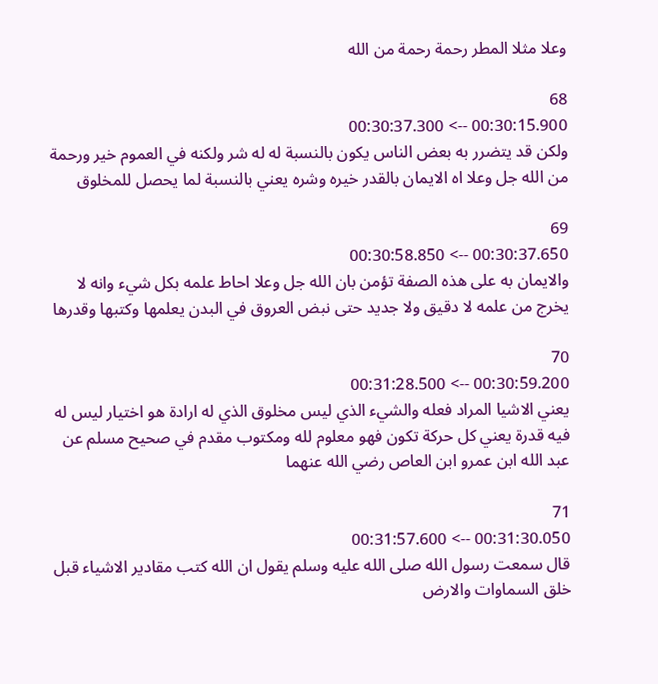وعلا مثلا المطر رحمة رحمة من الله

68
00:30:15.900 --> 00:30:37.300
ولكن قد يتضرر به بعض الناس يكون بالنسبة له له شر ولكنه في العموم خير ورحمة من الله جل وعلا اه الايمان بالقدر خيره وشره يعني بالنسبة لما يحصل للمخلوق

69
00:30:37.650 --> 00:30:58.850
والايمان به على هذه الصفة تؤمن بان الله جل وعلا احاط علمه بكل شيء وانه لا يخرج من علمه لا دقيق ولا جديد حتى نبض العروق في البدن يعلمها وكتبها وقدرها

70
00:30:59.200 --> 00:31:28.500
يعني الاشيا المراد فعله والشيء الذي ليس مخلوق الذي له ارادة هو اختيار ليس له فيه قدرة يعني كل حركة تكون فهو معلوم لله ومكتوب مقدم في صحيح مسلم عن عبد الله ابن عمرو ابن العاص رضي الله عنهما

71
00:31:30.050 --> 00:31:57.600
قال سمعت رسول الله صلى الله عليه وسلم يقول ان الله كتب مقادير الاشياء قبل خلق السماوات والارض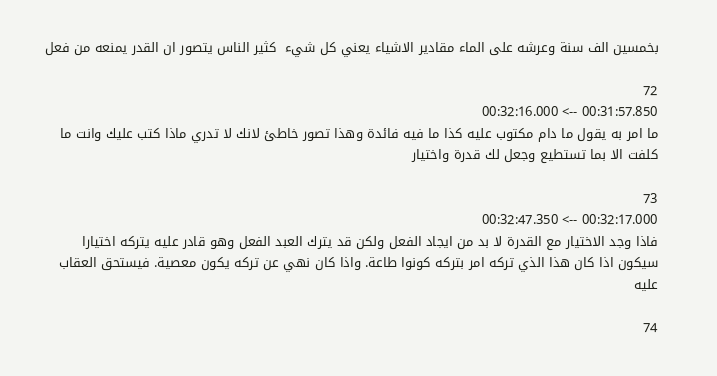بخمسين الف سنة وعرشه على الماء مقادير الاشياء يعني كل شيء  كثير الناس يتصور ان القدر يمنعه من فعل

72
00:31:57.850 --> 00:32:16.000
ما امر به يقول ما دام مكتوب عليه كذا ما فيه فائدة وهذا تصور خاطئ لانك لا تدري ماذا كتب عليك وانت ما كلفت الا بما تستطيع وجعل لك قدرة واختيار

73
00:32:17.000 --> 00:32:47.350
فاذا وجد الاختيار مع القدرة لا بد من ايجاد الفعل ولكن قد يترك العبد الفعل وهو قادر عليه يتركه اختيارا سيكون اذا كان هذا الذي تركه امر بتركه كونوا طاعة. واذا كان نهي عن تركه يكون معصية. فيستحق العقاب عليه

74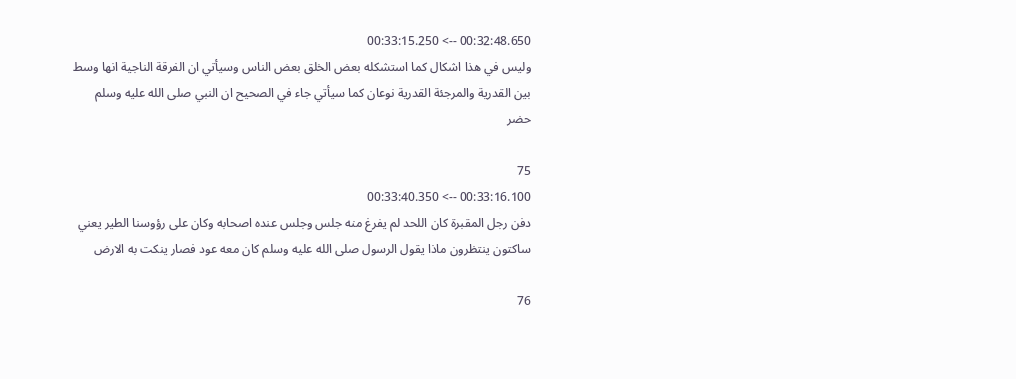00:32:48.650 --> 00:33:15.250
وليس في هذا اشكال كما استشكله بعض الخلق بعض الناس وسيأتي ان الفرقة الناجية انها وسط بين القدرية والمرجئة القدرية نوعان كما سيأتي جاء في الصحيح ان النبي صلى الله عليه وسلم حضر

75
00:33:16.100 --> 00:33:40.350
دفن رجل المقبرة كان اللحد لم يفرغ منه جلس وجلس عنده اصحابه وكان على رؤوسنا الطير يعني ساكتون ينتظرون ماذا يقول الرسول صلى الله عليه وسلم كان معه عود فصار ينكت به الارض

76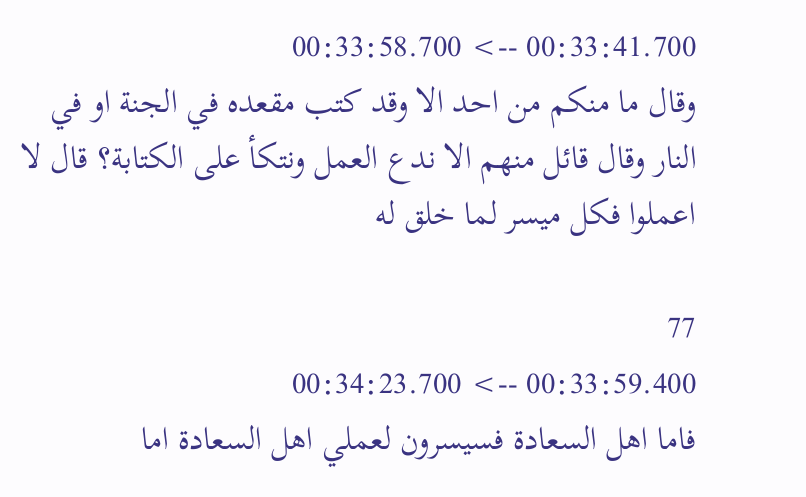00:33:41.700 --> 00:33:58.700
وقال ما منكم من احد الا وقد كتب مقعده في الجنة او في النار وقال قائل منهم الا ندع العمل ونتكأ على الكتابة؟ قال لا اعملوا فكل ميسر لما خلق له

77
00:33:59.400 --> 00:34:23.700
فاما اهل السعادة فسيسرون لعملي اهل السعادة اما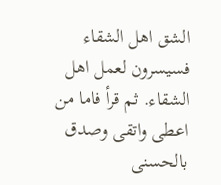الشق اهل الشقاء فسيسرون لعمل اهل الشقاء. ثم قرأ فاما من اعطى واتقى وصدق بالحسنى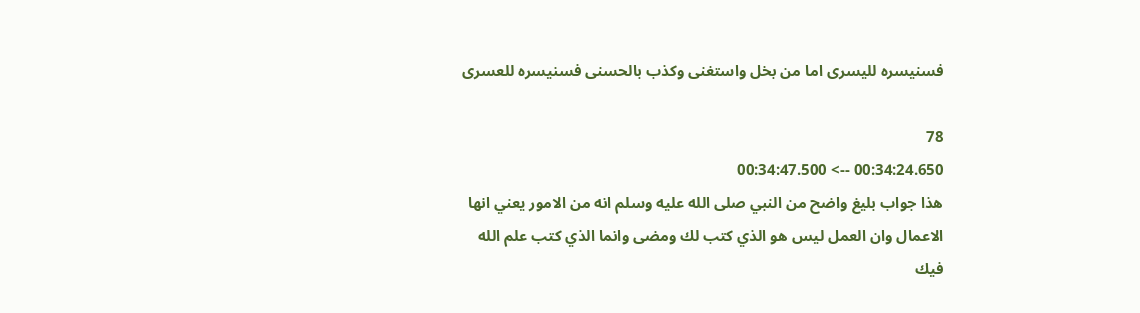فسنيسره لليسرى اما من بخل واستغنى وكذب بالحسنى فسنيسره للعسرى

78
00:34:24.650 --> 00:34:47.500
هذا جواب بليغ واضح من النبي صلى الله عليه وسلم انه من الامور يعني انها الاعمال وان العمل ليس هو الذي كتب لك ومضى وانما الذي كتب علم الله فيك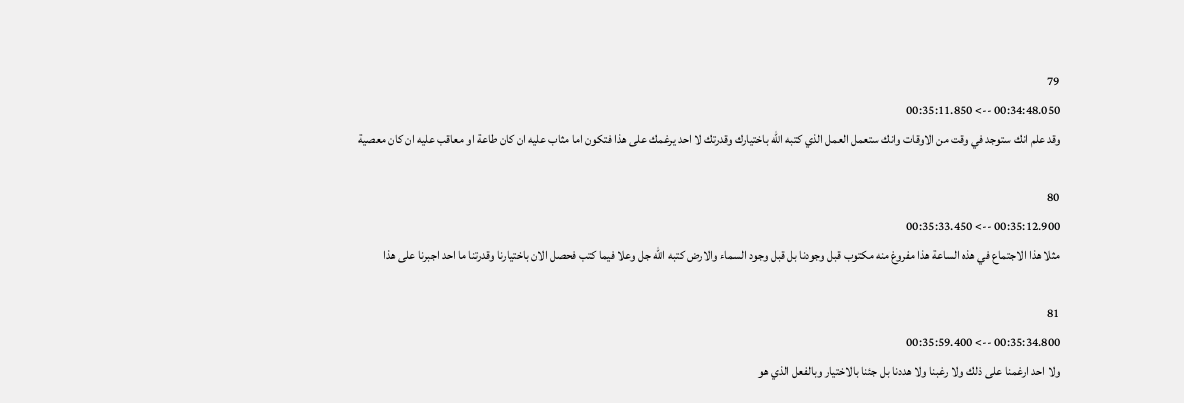79
00:34:48.050 --> 00:35:11.850
وقد علم انك ستوجد في وقت من الاوقات وانك ستعمل العمل الذي كتبه الله باختيارك وقدرتك لا احد يرغمك على هذا فتكون اما مثاب عليه ان كان طاعة او معاقب عليه ان كان معصية

80
00:35:12.900 --> 00:35:33.450
مثلا هذا الاجتماع في هذه الساعة هذا مفروغ منه مكتوب قبل وجودنا بل قبل وجود السماء والارض كتبه الله جل وعلا فيما كتب فحصل الان باختيارنا وقدرتنا ما احد اجبرنا على هذا

81
00:35:34.800 --> 00:35:59.400
ولا احد ارغمنا على ذلك ولا رغبنا ولا هددنا بل جئنا بالاختيار وبالفعل الذي هو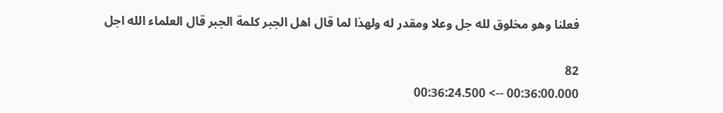فعلنا وهو مخلوق لله جل وعلا ومقدر له ولهذا لما قال اهل الجبر كلمة الجبر قال العلماء الله اجل

82
00:36:00.000 --> 00:36:24.500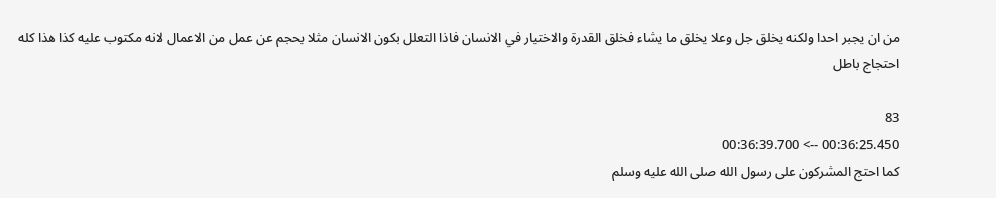من ان يجبر احدا ولكنه يخلق جل وعلا يخلق ما يشاء فخلق القدرة والاختيار في الانسان فاذا التعلل بكون الانسان مثلا يحجم عن عمل من الاعمال لانه مكتوب عليه كذا هذا كله احتجاج باطل

83
00:36:25.450 --> 00:36:39.700
كما احتج المشركون على رسول الله صلى الله عليه وسلم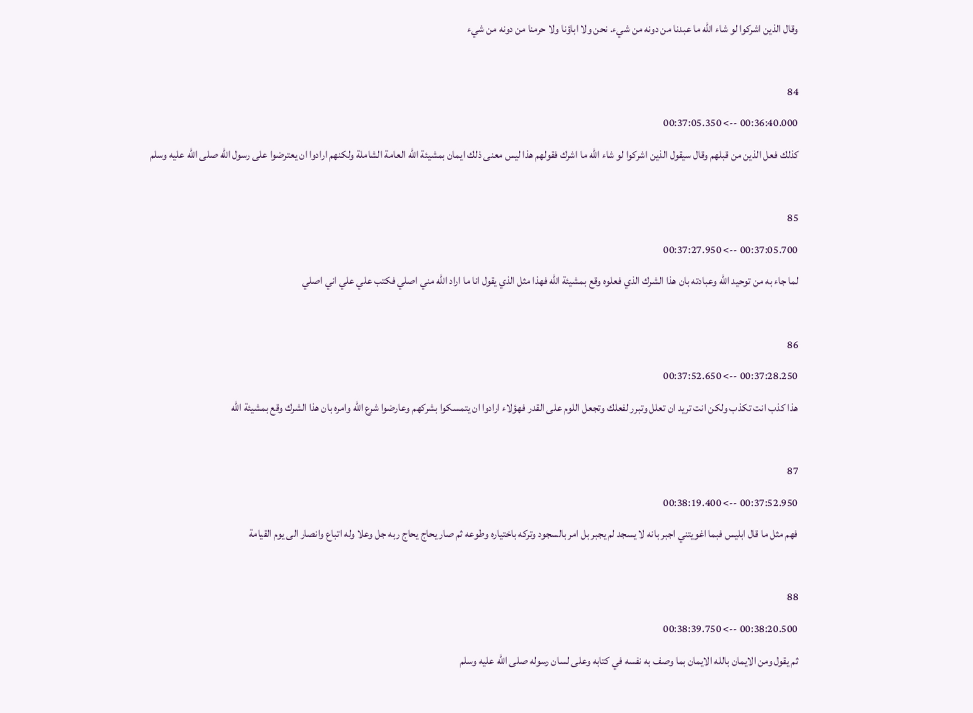وقال الذين اشركوا لو شاء الله ما عبدنا من دونه من شيء. نحن ولا اباؤنا ولا حرمنا من دونه من شيء

84
00:36:40.000 --> 00:37:05.350
كذلك فعل الذين من قبلهم وقال سيقول الذين اشركوا لو شاء الله ما اشرك فقولهم هذا ليس معنى ذلك ايمان بمشيئة الله العامة الشاملة ولكنهم ارادوا ان يعترضوا على رسول الله صلى الله عليه وسلم

85
00:37:05.700 --> 00:37:27.950
لما جاء به من توحيد الله وعبادته بان هذا الشرك الذي فعلوه وقع بمشيئة الله فهذا مثل الذي يقول انا ما اراد الله مني اصلي فكتب علي علي اني اصلي

86
00:37:28.250 --> 00:37:52.650
هذا كذب انت تكذب ولكن انت تريد ان تعلل وتبرر لفعلك وتجعل اللوم على القدر فهؤلاء ارادوا ان يتمسكوا بشركهم وعارضوا شرع الله وامره بان هذا الشرك وقع بمشيئة الله

87
00:37:52.950 --> 00:38:19.400
فهم مثل ما قال ابليس فبما اغويتني اجبر بانه لا يسجد لم يجبر بل امر بالسجود وتركه باختياره وطوعه ثم صار يحاج يحاج ربه جل وعلا وله اتباع وانصار الى يوم القيامة

88
00:38:20.500 --> 00:38:39.750
ثم يقول ومن الايمان بالله الايمان بما وصف به نفسه في كتابه وعلى لسان رسوله صلى الله عليه وسلم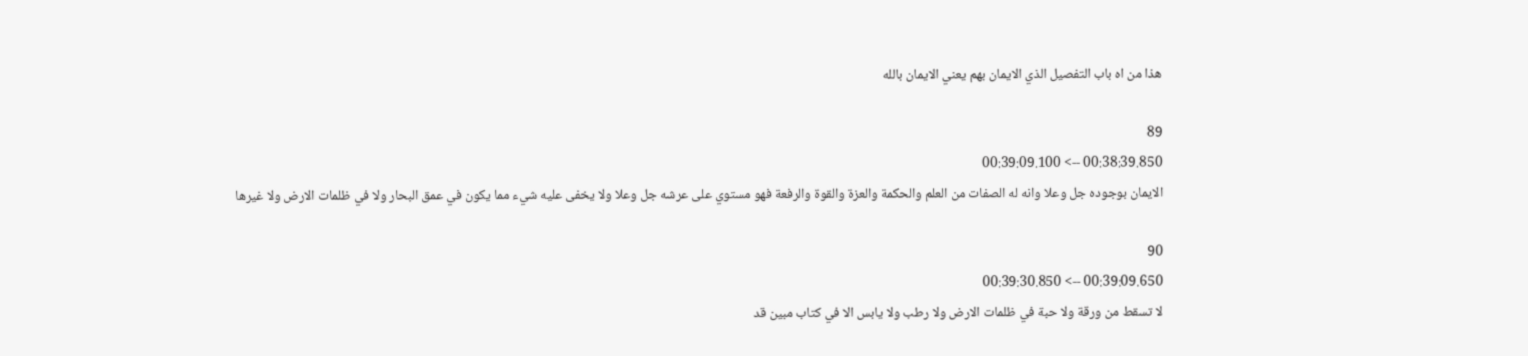هذا من اه باب التفصيل الذي الايمان بهم يعني الايمان بالله

89
00:38:39.850 --> 00:39:09.100
الايمان بوجوده جل وعلا وانه له الصفات من العلم والحكمة والعزة والقوة والرفعة فهو مستوي على عرشه جل وعلا ولا يخفى عليه شيء مما يكون في عمق البحار ولا في ظلمات الارض ولا غيرها

90
00:39:09.650 --> 00:39:30.850
لا تسقط من ورقة ولا حبة في ظلمات الارض ولا رطب ولا يابس الا في كتاب مبين قد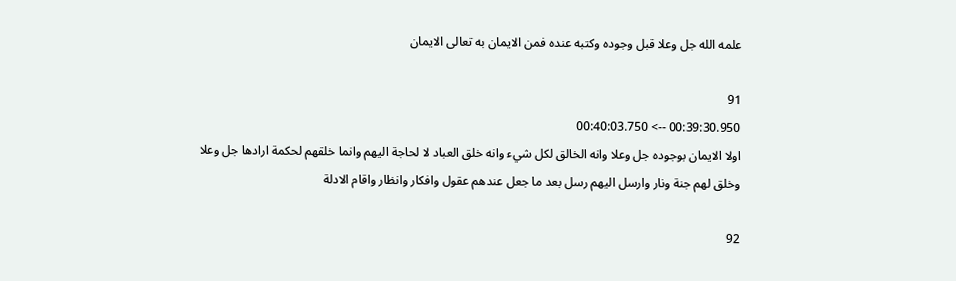علمه الله جل وعلا قبل وجوده وكتبه عنده فمن الايمان به تعالى الايمان

91
00:39:30.950 --> 00:40:03.750
اولا الايمان بوجوده جل وعلا وانه الخالق لكل شيء وانه خلق العباد لا لحاجة اليهم وانما خلقهم لحكمة ارادها جل وعلا وخلق لهم جنة ونار وارسل اليهم رسل بعد ما جعل عندهم عقول وافكار وانظار واقام الادلة

92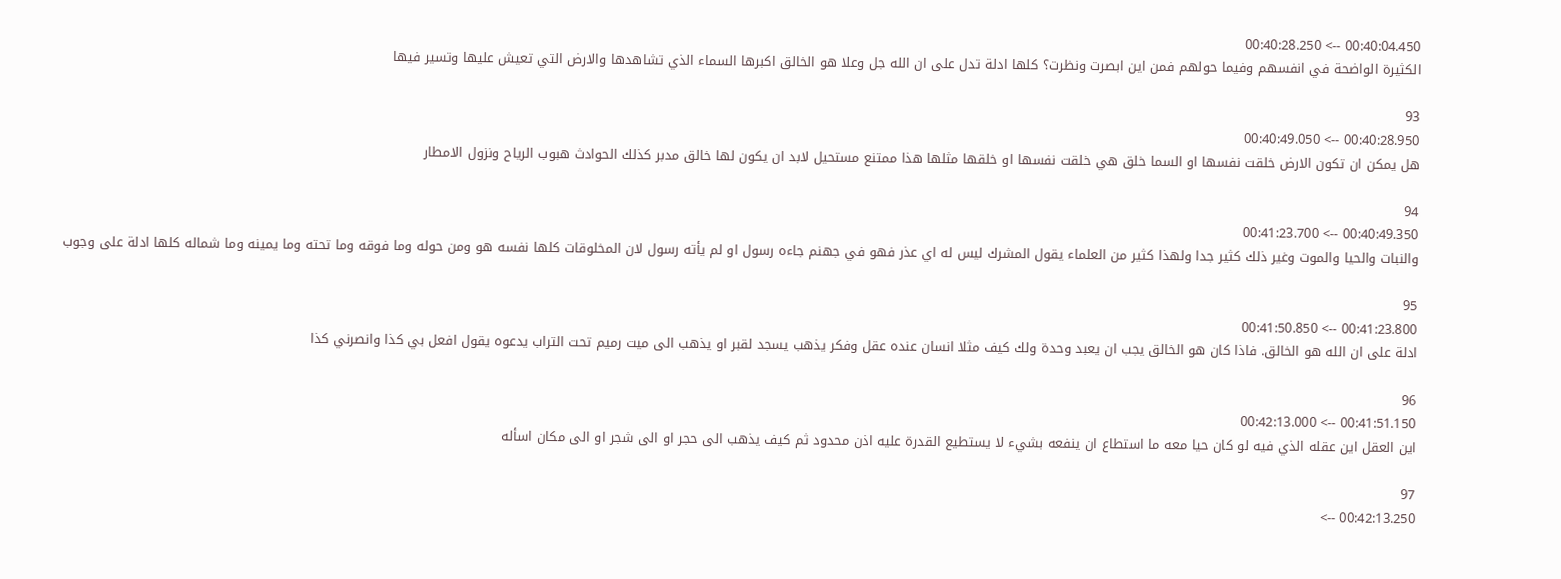00:40:04.450 --> 00:40:28.250
الكثيرة الواضحة في انفسهم وفيما حولهم فمن اين ابصرت ونظرت؟ كلها ادلة تدل على ان الله جل وعلا هو الخالق اكبرها السماء الذي تشاهدها والارض التي تعيش عليها وتسير فيها

93
00:40:28.950 --> 00:40:49.050
هل يمكن ان تكون الارض خلقت نفسها او السما خلق هي خلقت نفسها او خلقها مثلها هذا ممتنع مستحيل لابد ان يكون لها خالق مدبر كذلك الحوادث هبوب الرياح ونزول الامطار

94
00:40:49.350 --> 00:41:23.700
والنبات والحيا والموت وغير ذلك كثير جدا ولهذا كثير من العلماء يقول المشرك ليس له اي عذر فهو في جهنم جاءه رسول او لم يأته رسول لان المخلوقات كلها نفسه هو ومن حوله وما فوقه وما تحته وما يمينه وما شماله كلها ادلة على وجوب

95
00:41:23.800 --> 00:41:50.850
ادلة على ان الله هو الخالق. فاذا كان هو الخالق يجب ان يعبد وحدة ولك كيف مثلا انسان عنده عقل وفكر يذهب يسجد لقبر او يذهب الى ميت رميم تحت التراب يدعوه يقول افعل بي كذا وانصرني كذا

96
00:41:51.150 --> 00:42:13.000
اين العقل اين عقله الذي فيه لو كان حيا معه ما استطاع ان ينفعه بشيء لا يستطيع القدرة عليه اذن محدود ثم كيف يذهب الى حجر او الى شجر او الى مكان اسأله

97
00:42:13.250 -->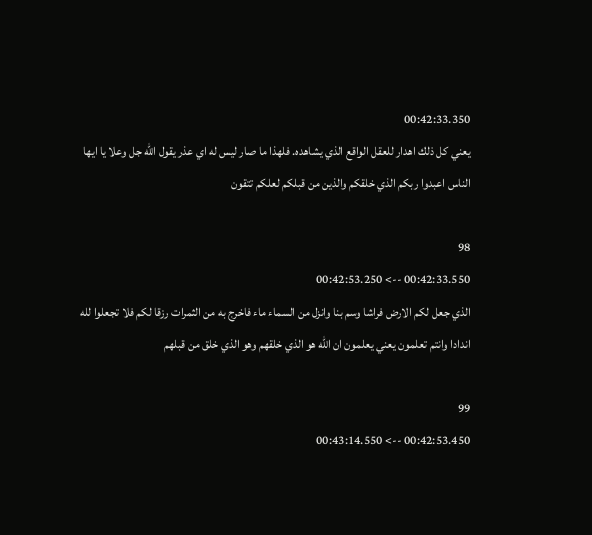00:42:33.350
يعني كل ذلك اهدار للعقل الواقع الذي يشاهده. فلهذا ما صار ليس له اي عذر يقول الله جل وعلا يا ايها الناس اعبدوا ربكم الذي خلقكم والذين من قبلكم لعلكم تتقون

98
00:42:33.550 --> 00:42:53.250
الذي جعل لكم الارض فراشا وسم بنا وانزل من السماء ماء فاخرج به من الثمرات رزقا لكم فلا تجعلوا لله اندادا وانتم تعلمون يعني يعلمون ان الله هو الذي خلقهم وهو الذي خلق من قبلهم

99
00:42:53.450 --> 00:43:14.550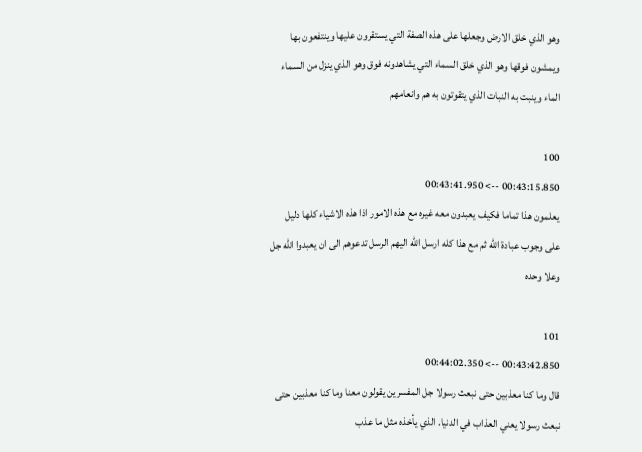وهو الذي خلق الارض وجعلها على هذه الصفة التي يستقرون عليها وينتفعون بها ويمشون فوقها وهو الذي خلق السماء التي يشاهدونه فوق وهو الذي ينزل من السماء الماء وينبت به النبات الذي يتقوتون به هم وانعامهم

100
00:43:15.850 --> 00:43:41.950
يعلمون هذا تماما فكيف يعبدون معه غيره مع هذه الامور اذا هذه الاشياء كلها دليل على وجوب عبادة الله ثم مع هذا كله ارسل الله اليهم الرسل تدعوهم الى ان يعبدوا الله جل وعلا وحده

101
00:43:42.850 --> 00:44:02.350
قال وما كنا معذبين حتى نبعث رسولا جل المفسرين يقولون معنا وما كنا معذبين حتى نبعث رسولا يعني العذاب في الدنيا. الذي يأخذه مثل ما عذب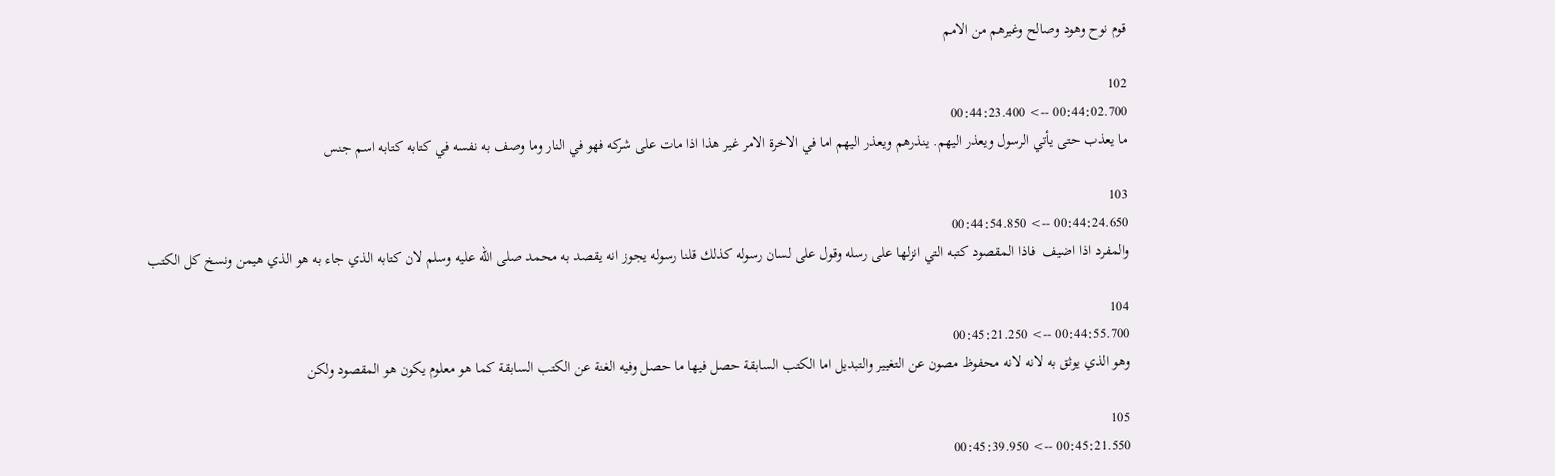قوم نوح وهود وصالح وغيرهم من الامم

102
00:44:02.700 --> 00:44:23.400
ما يعذب حتى يأتي الرسول ويعذر اليهم. ينذرهم ويعذر اليهم اما في الاخرة الامر غير هذا اذا مات على شركه فهو في النار وما وصف به نفسه في كتابه كتابه اسم جنس

103
00:44:24.650 --> 00:44:54.850
والمفرد اذا اضيف  فاذا المقصود كتبه التي انزلها على رسله وقول على لسان رسوله كذلك قلنا رسوله يجوز انه يقصد به محمد صلى الله عليه وسلم لان كتابه الذي جاء به هو الذي هيمن ونسخ كل الكتب

104
00:44:55.700 --> 00:45:21.250
وهو الذي يوثق به لانه لانه محفوظ مصون عن التغيير والتبديل اما الكتب السابقة حصل فيها ما حصل وفيه الغنة عن الكتب السابقة كما هو معلوم يكون هو المقصود ولكن

105
00:45:21.550 --> 00:45:39.950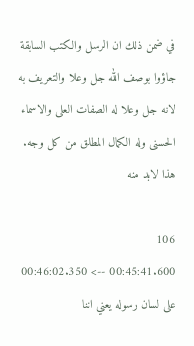في ضمن ذلك ان الرسل والكتب السابقة جاؤوا بوصف الله جل وعلا والتعريف به لانه جل وعلا له الصفات العلى والاسماء الحسنى وله الكمال المطلق من كل وجه. هذا لابد منه

106
00:45:41.600 --> 00:46:02.350
على لسان رسوله يعني اننا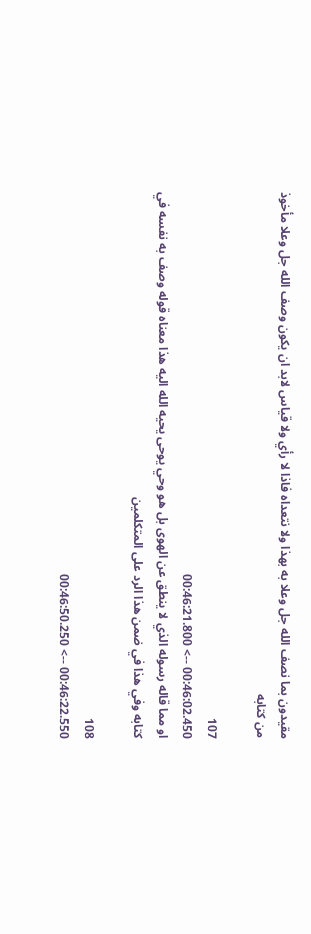مقيدون بما نصف الله جل وعلا به بهذا ولا نتعداه فاذا لا رأي ولا قياس لابد ان يكون وصف الله جل وعلا مأخوذ من كتابه

107
00:46:02.450 --> 00:46:21.800
او مما قاله رسوله الذي لا ينطق عن الهوى بل هو وحي يوحى يحيه الله اليه هذا معناه قوله وصف به نفسه في كتابه وفي هذا في ضمن هذا الرد على المتكلمين

108
00:46:22.550 --> 00:46:50.250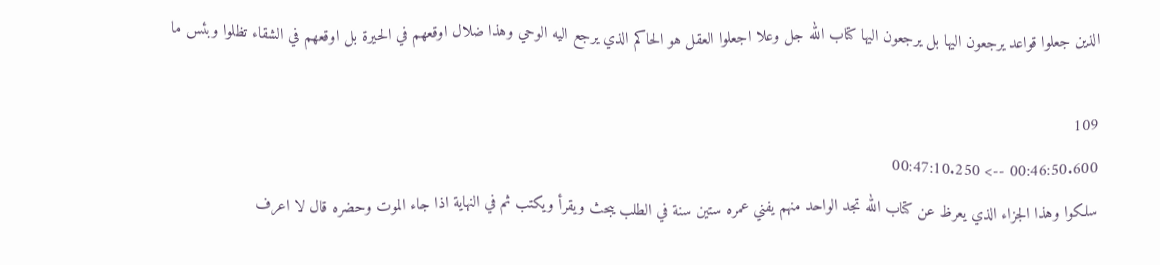الذين جعلوا قواعد يرجعون اليها بل يرجعون اليها كتاب الله جل وعلا اجعلوا العقل هو الحاكم الذي يرجع اليه الوحي وهذا ضلال اوقعهم في الحيرة بل اوقعهم في الشقاء تظلوا وبئس ما

109
00:46:50.600 --> 00:47:10.250
سلكوا وهذا الجزاء الذي يعرظ عن كتاب الله تجد الواحد منهم يفني عمره ستين سنة في الطلب يبحث ويقرأ ويكتب ثم في النهاية اذا جاء الموت وحضره قال لا اعرف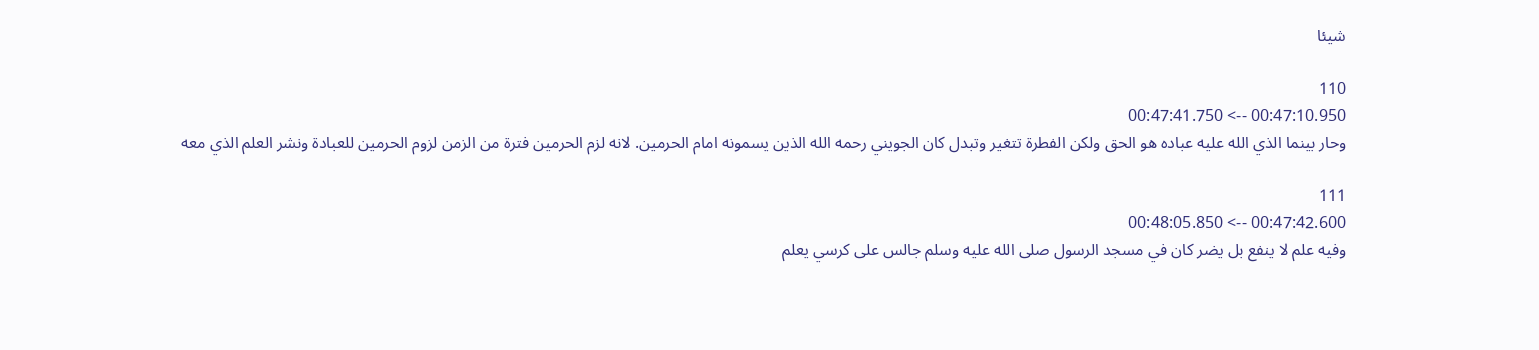شيئا

110
00:47:10.950 --> 00:47:41.750
وحار بينما الذي الله عليه عباده هو الحق ولكن الفطرة تتغير وتبدل كان الجويني رحمه الله الذين يسمونه امام الحرمين. لانه لزم الحرمين فترة من الزمن لزوم الحرمين للعبادة ونشر العلم الذي معه

111
00:47:42.600 --> 00:48:05.850
وفيه علم لا ينفع بل يضر كان في مسجد الرسول صلى الله عليه وسلم جالس على كرسي يعلم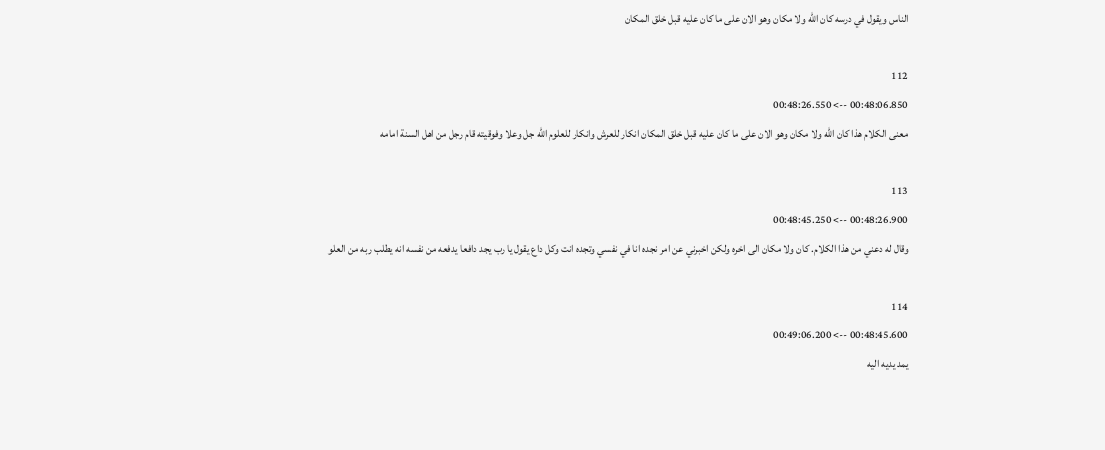الناس ويقول في درسه كان الله ولا مكان وهو الان على ما كان عليه قبل خلق المكان

112
00:48:06.850 --> 00:48:26.550
معنى الكلام هذا كان الله ولا مكان وهو الان على ما كان عليه قبل خلق المكان انكار للعرش وانكار للعلوم الله جل وعلا وفوقيته قام رجل من اهل السنة امامه

113
00:48:26.900 --> 00:48:45.250
وقال له دعني من هذا الكلام. كان ولا مكان الى اخره ولكن اخبرني عن امر نجده انا في نفسي وتجده انت وكل داع يقول يا رب يجد دافعا يدفعه من نفسه انه يطلب ربه من العلو

114
00:48:45.600 --> 00:49:06.200
يمد يديه اليه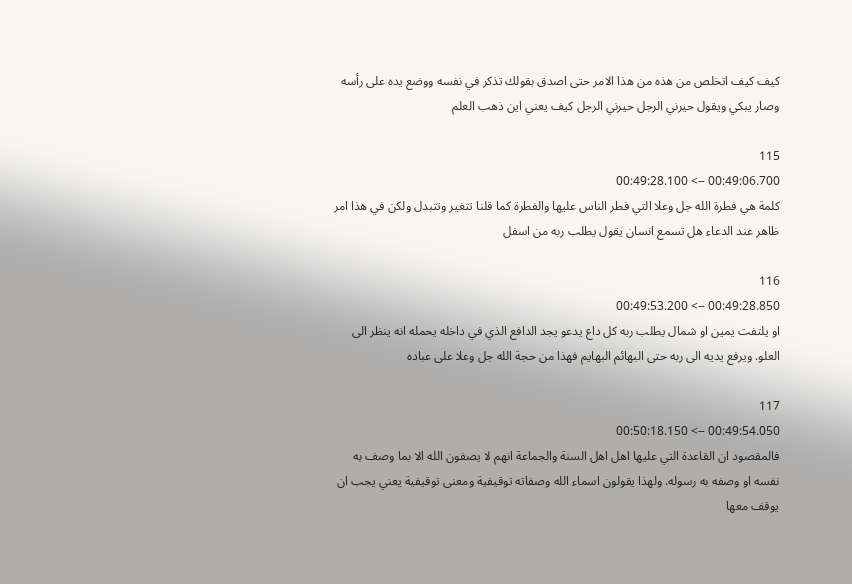كيف كيف اتخلص من هذه من هذا الامر حتى اصدق بقولك تذكر في نفسه ووضع يده على رأسه وصار يبكي ويقول حيرني الرجل حيرني الرجل كيف يعني اين ذهب العلم

115
00:49:06.700 --> 00:49:28.100
كلمة هي فطرة الله جل وعلا التي فطر الناس عليها والفطرة كما قلنا تتغير وتتبدل ولكن في هذا امر ظاهر عند الدعاء هل تسمع انسان يقول يطلب ربه من اسفل

116
00:49:28.850 --> 00:49:53.200
او يلتفت يمين او شمال يطلب ربه كل داع يدعو يجد الدافع الذي في داخله يحمله انه ينظر الى العلو. ويرفع يديه الى ربه حتى البهائم البهايم فهذا من حجة الله جل وعلا على عباده

117
00:49:54.050 --> 00:50:18.150
فالمقصود ان القاعدة التي عليها اهل اهل السنة والجماعة انهم لا يصفون الله الا بما وصف به نفسه او وصفه به رسوله. ولهذا يقولون اسماء الله وصفاته توقيفية ومعنى توقيفية يعني يجب ان يوقف معها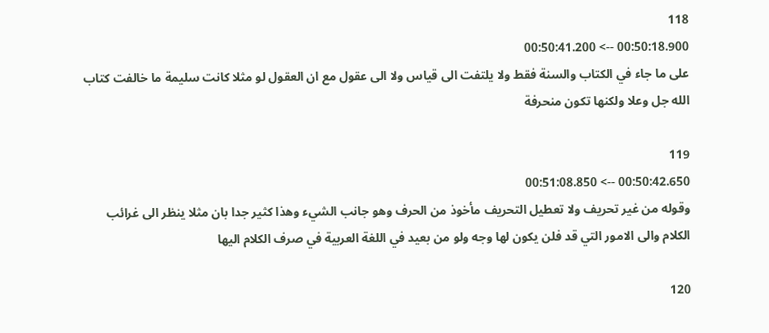118
00:50:18.900 --> 00:50:41.200
على ما جاء في الكتاب والسنة فقط ولا يلتفت الى قياس ولا الى عقول مع ان العقول لو مثلا كانت سليمة ما خالفت كتاب الله جل وعلا ولكنها تكون منحرفة

119
00:50:42.650 --> 00:51:08.850
وقوله من غير تحريف ولا تعطيل التحريف مأخوذ من الحرف وهو جانب الشيء وهذا كثير جدا بان مثلا ينظر الى غرائب الكلام والى الامور التي قد فلن يكون لها وجه ولو من بعيد في اللغة العربية في صرف الكلام اليها

120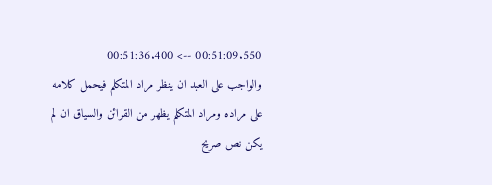00:51:09.550 --> 00:51:36.400
والواجب على العبد ان ينظر مراد المتكلم فيحمل كلامه على مراده ومراد المتكلم يظهر من القرائن والسياق ان لم يكن نص صريح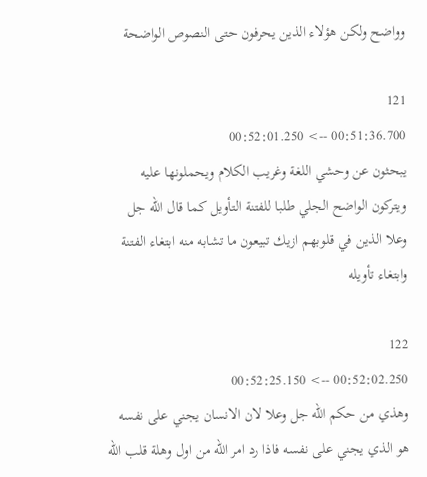وواضح ولكن هؤلاء الذين يحرفون حتى النصوص الواضحة

121
00:51:36.700 --> 00:52:01.250
يبحثون عن وحشي اللغة وغريب الكلام ويحملونها عليه ويتركون الواضح الجلي طلبا للفتنة التأويل كما قال الله جل وعلا الذين في قلوبهم ازيك تبيعون ما تشابه منه ابتغاء الفتنة وابتغاء تأويله

122
00:52:02.250 --> 00:52:25.150
وهذي من حكم الله جل وعلا لان الانسان يجني على نفسه هو الذي يجني على نفسه فاذا رد امر الله من اول وهلة قلب الله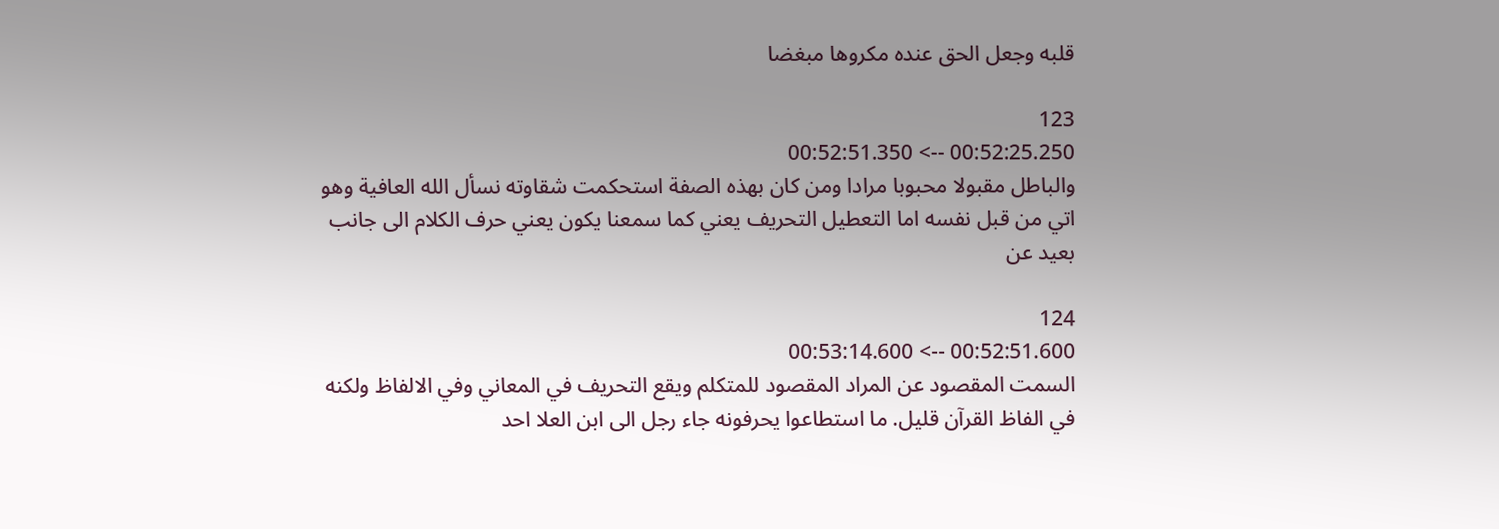قلبه وجعل الحق عنده مكروها مبغضا

123
00:52:25.250 --> 00:52:51.350
والباطل مقبولا محبوبا مرادا ومن كان بهذه الصفة استحكمت شقاوته نسأل الله العافية وهو اتي من قبل نفسه اما التعطيل التحريف يعني كما سمعنا يكون يعني حرف الكلام الى جانب بعيد عن

124
00:52:51.600 --> 00:53:14.600
السمت المقصود عن المراد المقصود للمتكلم ويقع التحريف في المعاني وفي الالفاظ ولكنه في الفاظ القرآن قليل. ما استطاعوا يحرفونه جاء رجل الى ابن العلا احد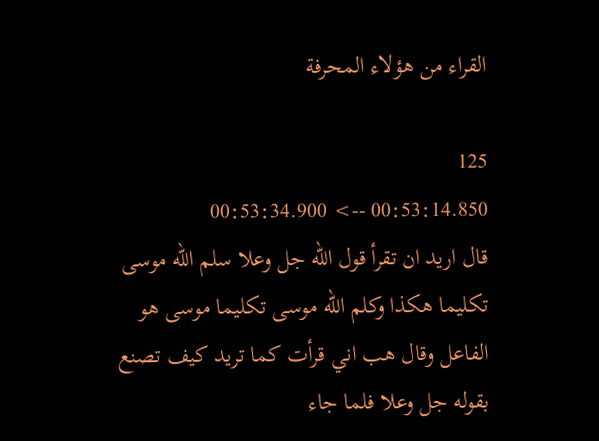القراء من هؤلاء المحرفة

125
00:53:14.850 --> 00:53:34.900
قال اريد ان تقرأ قول الله جل وعلا سلم الله موسى تكليما هكذا وكلم الله موسى تكليما موسى هو الفاعل وقال هب اني قرأت كما تريد كيف تصنع بقوله جل وعلا فلما جاء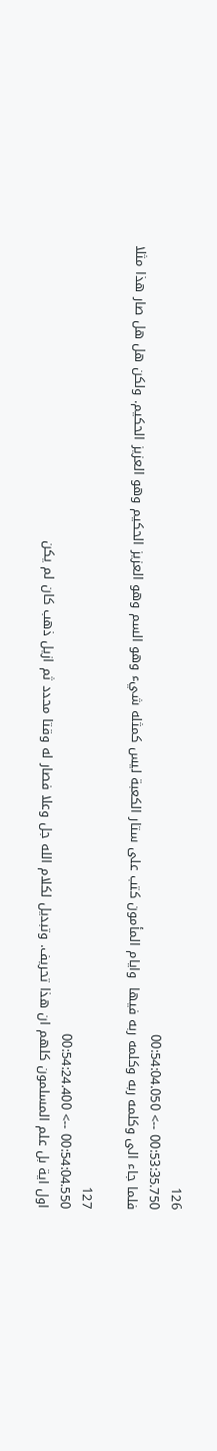126
00:53:35.750 --> 00:54:04.050
فلما جاء الى وكلمه ربه وكلمه ربه فيها  وايام المأمون كتب على ستار الكعبة ليس كمثله شيء وهو السم وهو العزيز الحكيم وهو العزيز الحكيم. ولكن هل هل صار هذا مثلا

127
00:54:04.550 --> 00:54:24.400
اول اية بل علم المسلمون كلهم ان هذا تحريف. وتبديل لكلام الله جل وعلا فصار له وقتا محدد ثم ازيل ذهب كان لم يكن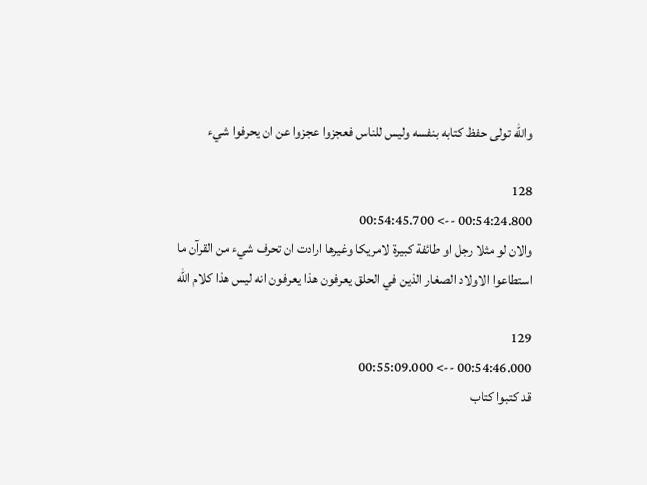والله تولى حفظ كتابه بنفسه وليس للناس فعجزوا عجزوا عن ان يحرفوا شيء

128
00:54:24.800 --> 00:54:45.700
والان لو مثلا رجل او طائفة كبيرة لامريكا وغيرها ارادت ان تحرف شيء من القرآن ما استطاعوا الاولاد الصغار الذين في الحلق يعرفون هذا يعرفون انه ليس هذا كلام الله

129
00:54:46.000 --> 00:55:09.000
قد كتبوا كتاب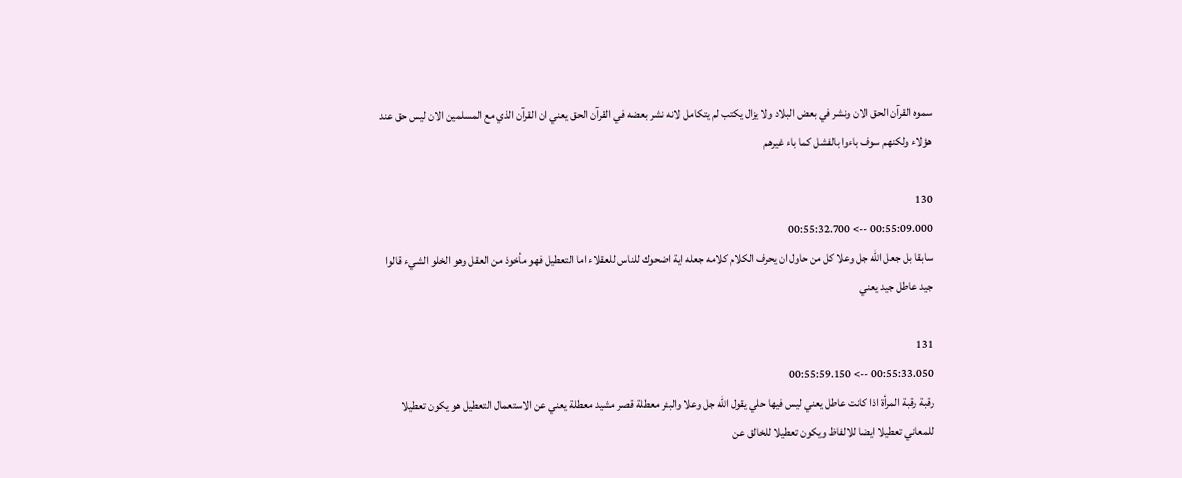سموه القرآن الحق الان ونشر في بعض البلاد ولا يزال يكتب لم يتكامل لانه نشر بعضه في القرآن الحق يعني ان القرآن الذي مع المسلمين الان ليس حق عند هؤلاء ولكنهم سوف باءوا بالفشل كما باء غيرهم

130
00:55:09.000 --> 00:55:32.700
سابقا بل جعل الله جل وعلا كل من حاول ان يحرف الكلام كلامه جعله اية اضحوك للناس للعقلاء اما التعطيل فهو مأخوذ من العقل وهو الخلو الشيء قالوا جيد عاطل جيد يعني

131
00:55:33.050 --> 00:55:59.150
رقبة رقبة المرأة اذا كانت عاطل يعني ليس فيها حلي يقول الله جل وعلا والبئر معطلة قصر مشيد معطلة يعني عن الاستعمال التعطيل هو يكون تعطيلا للمعاني تعطيلا ايضا للالفاظ ويكون تعطيلا للخالق عن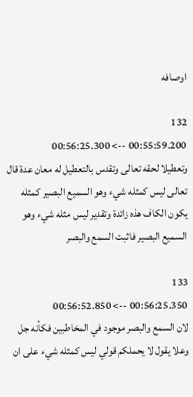اوصافه

132
00:55:59.200 --> 00:56:25.300
وتعطيلا لحقه تعالى وتقدس بالتعطيل له معان عدة قال تعالى ليس كمثله شيء وهو السميع البصير كمثله يكون الكاف هذه زائدة وتقدير ليس مثله شيء وهو السميع البصير فاثبت السمع والبصر

133
00:56:25.350 --> 00:56:52.850
لان السمع والبصر موجود في المخاطبين فكأنه جل وعلا يقول لا يحملكم قولي ليس كمثله شيء على ان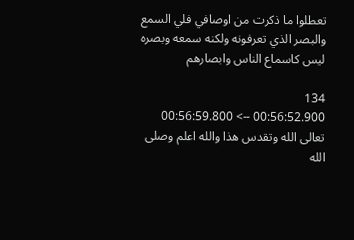تعطلوا ما ذكرت من اوصافي فلي السمع والبصر الذي تعرفونه ولكنه سمعه وبصره ليس كاسماع الناس وابصارهم

134
00:56:52.900 --> 00:56:59.800
تعالى الله وتقدس هذا والله اعلم وصلى الله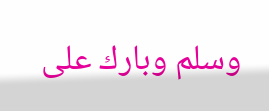وسلم وبارك على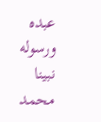عبده ورسوله نبينا محمد